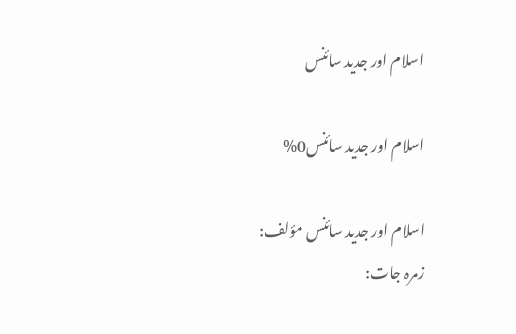اسلام اور جدید سائنس

اسلام اور جدید سائنس0%

اسلام اور جدید سائنس مؤلف:
زمرہ جات: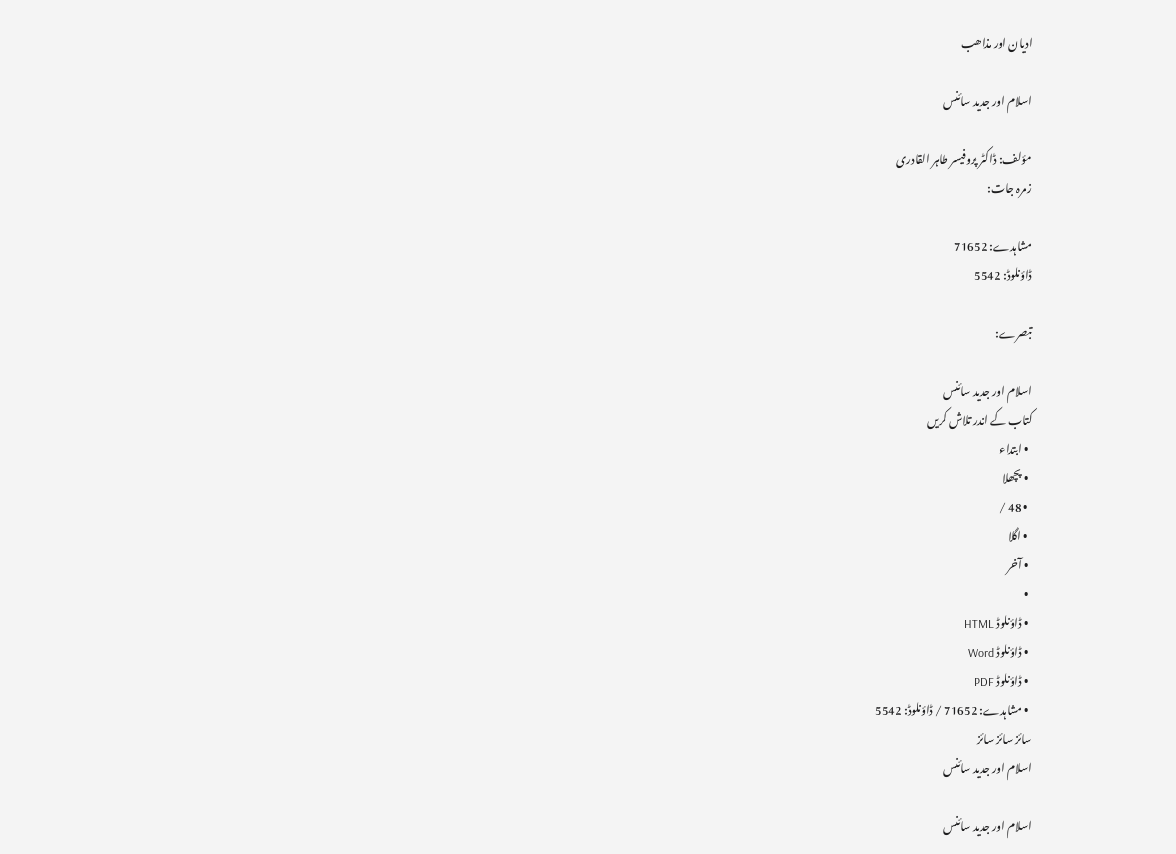ادیان اور مذاھب

اسلام اور جدید سائنس

مؤلف: ڈاکٹر پروفیسر طاہر القادری
زمرہ جات:

مشاہدے: 71652
ڈاؤنلوڈ: 5542

تبصرے:

اسلام اور جدید سائنس
کتاب کے اندر تلاش کریں
  • ابتداء
  • پچھلا
  • 48 /
  • اگلا
  • آخر
  •
  • ڈاؤنلوڈ HTML
  • ڈاؤنلوڈ Word
  • ڈاؤنلوڈ PDF
  • مشاہدے: 71652 / ڈاؤنلوڈ: 5542
سائز سائز سائز
اسلام اور جدید سائنس

اسلام اور جدید سائنس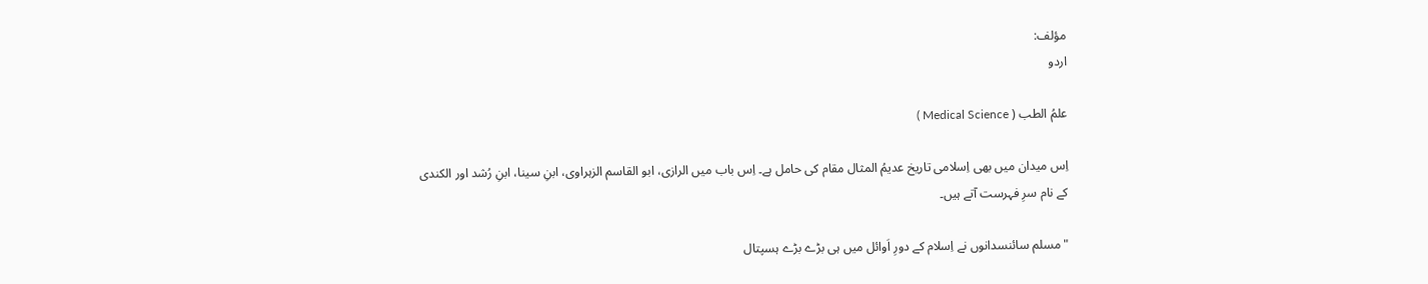مؤلف:
اردو

علمُ الطب ( Medical Science )

اِس میدان میں بھی اِسلامی تاریخ عدیمُ المثال مقام کی حامل ہے۔ اِس باب میں الرازی، ابو القاسم الزہراوی، ابنِ سینا، ابنِ رُشد اور الکندی کے نام سرِ فہرست آتے ہیں۔

"مسلم سائنسدانوں نے اِسلام کے دورِ اَوائل میں ہی بڑے بڑے ہسپتال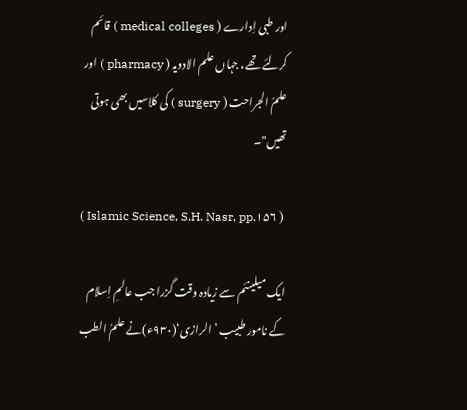اور طبی اِدارے ( medical colleges ) قائم کرلئے تھے، جہاں علم الادویہ ( pharmacy ) اور علمُ الجراحت ( surgery ) کی کلاسیں بھی ہوتی تھیں"۔

( Islamic Science, S.H. Nasr, pp.۱۵۶ )

ایک میلینئم سے زیادہ وقت گزرا جب عالمِ اِسلام کے نامور طبیب ’الرازی‘(۹۳۰ء)نے علمُ الطب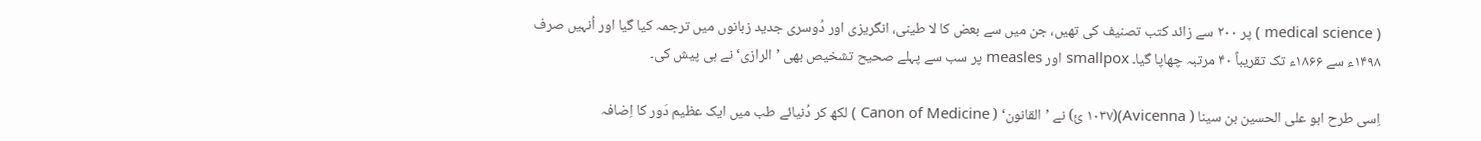( medical science ) پر ۲۰۰ سے زائد کتب تصنیف کی تھیں، جن میں سے بعض کا لا طینی، انگریزی اور دُوسری جدید زبانوں میں ترجمہ کیا گیا اور اُنہیں صرف ۱۴۹۸ء سے ۱۸۶۶ء تک تقریباً ۴۰ مرتبہ چھاپا گیا۔ smallpox اور measles پر سب سے پہلے صحیح تشخیص بھی ’الرازی‘ نے ہی پیش کی۔

اِسی طرح ابو علی الحسین بن سینا ( Avicenna)(۱۰۳۷ ئ) نے ’القانون‘ ( Canon of Medicine ) لکھ کر دُنیائے طب میں ایک عظیم دَور کا اِضافہ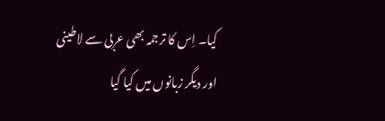کیا۔ اِس کا ترجمہ بھی عربی سے لاطینی اور دیگر زبانوں میں کیا گیا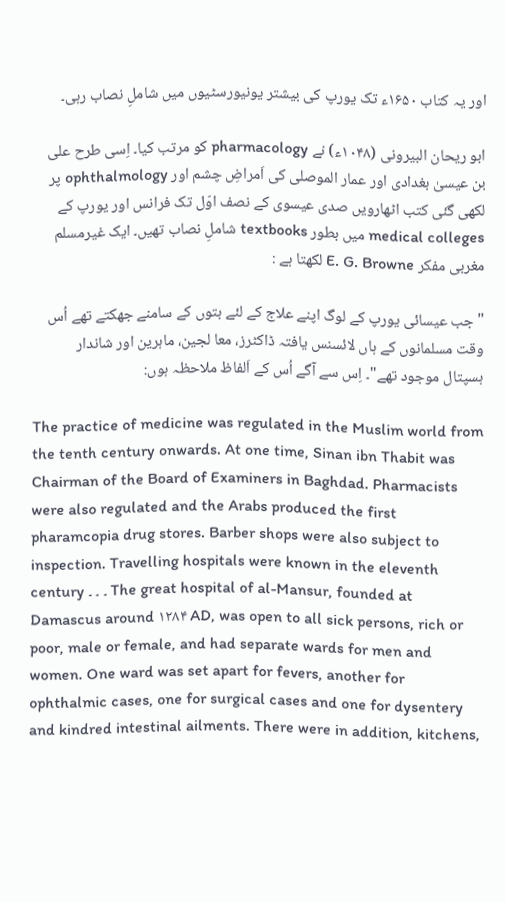اور یہ کتاب ۱۶۵۰ء تک یورپ کی بیشتر یونیورسٹیوں میں شاملِ نصاب رہی۔

ابو ریحان البیرونی (۱۰۴۸ء) نے pharmacology کو مرتب کیا۔ اِسی طرح علی بن عیسیٰ بغدادی اور عمار الموصلی کی اَمراضِ چشم اور ophthalmology پر لکھی گئی کتب اٹھارویں صدی عیسوی کے نصف اوّل تک فرانس اور یورپ کے medical colleges میں بطور textbooks شاملِ نصاب تھیں۔ ایک غیرمسلم مغربی مفکر E. G. Browne لکھتا ہے :

"جب عیسائی یورپ کے لوگ اپنے علاج کے لئے بتوں کے سامنے جھکتے تھے اُس وقت مسلمانوں کے ہاں لائسنس یافتہ ڈاکٹرز، معا لجین، ماہرین اور شاندار ہسپتال موجود تھے"۔ اِس سے آگے اُس کے اَلفاظ ملاحظہ ہوں:

The practice of medicine was regulated in the Muslim world from the tenth century onwards. At one time, Sinan ibn Thabit was Chairman of the Board of Examiners in Baghdad. Pharmacists were also regulated and the Arabs produced the first pharamcopia drug stores. Barber shops were also subject to inspection. Travelling hospitals were known in the eleventh century ۔ ۔ ۔ The great hospital of al-Mansur, founded at Damascus around ۱۲۸۴ AD, was open to all sick persons, rich or poor, male or female, and had separate wards for men and women. One ward was set apart for fevers, another for ophthalmic cases, one for surgical cases and one for dysentery and kindred intestinal ailments. There were in addition, kitchens,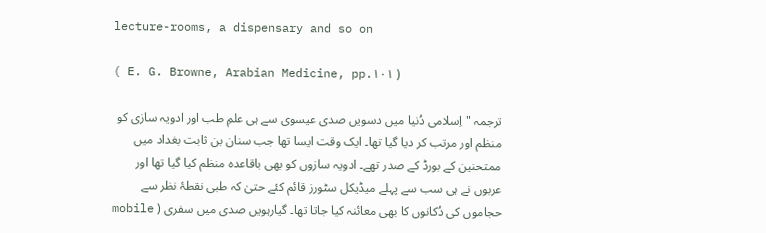lecture-rooms, a dispensary and so on

( E. G. Browne, Arabian Medicine, pp.۱۰۱ )

ترجمہ "اِسلامی دُنیا میں دسویں صدی عیسوی سے ہی علمِ طب اور ادویہ سازی کو منظم اور مرتب کر دیا گیا تھا۔ ایک وقت ایسا تھا جب سنان بن ثابت بغداد میں ممتحنین کے بورڈ کے صدر تھے۔ ادویہ سازوں کو بھی باقاعدہ منظم کیا گیا تھا اور عربوں نے ہی سب سے پہلے میڈیکل سٹورز قائم کئے حتیٰ کہ طبی نقطۂ نظر سے حجاموں کی دُکانوں کا بھی معائنہ کیا جاتا تھا۔ گیارہویں صدی میں سفری ( mobile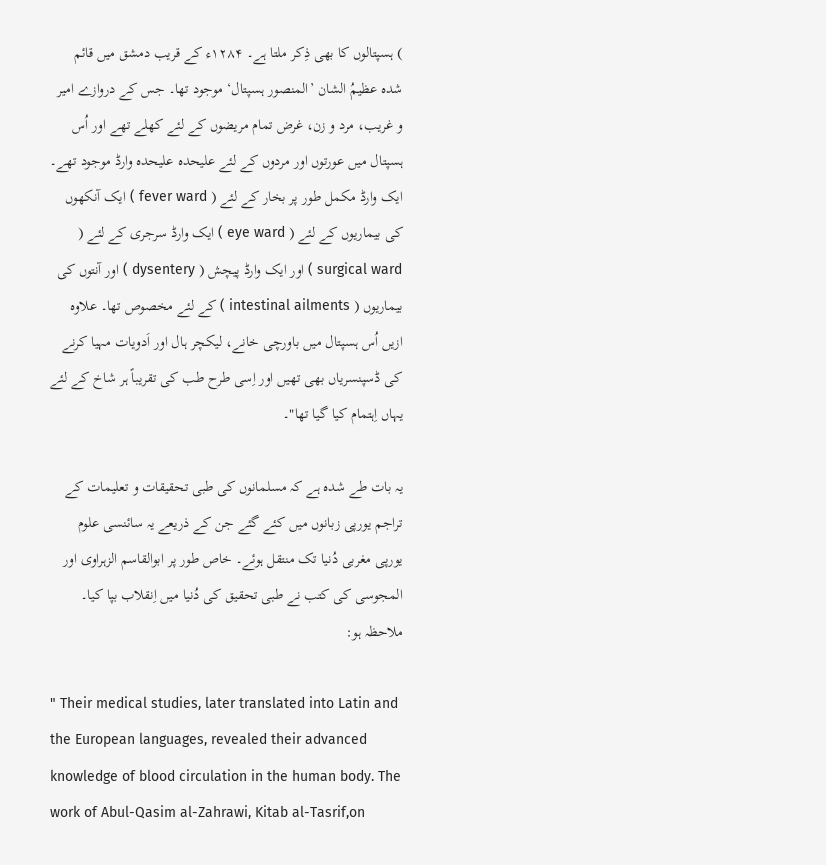) ہسپتالوں کا بھی ذِکر ملتا ہے۔ ۱۲۸۴ء کے قریب دمشق میں قائم شدہ عظیمُ الشان ’المنصور ہسپتال‘ موجود تھا۔ جس کے دروازے امیر و غریب، مرد و زن، غرض تمام مریضوں کے لئے کھلے تھے اور اُس ہسپتال میں عورتوں اور مردوں کے لئے علیحدہ علیحدہ وارڈ موجود تھے۔ ایک وارڈ مکمل طور پر بخار کے لئے ( fever ward ) ایک آنکھوں کی بیماریوں کے لئے ( eye ward ) ایک وارڈ سرجری کے لئے ( surgical ward ) اور ایک وارڈ پیچش ( dysentery ) اور آنتوں کی بیماریوں ( intestinal ailments ) کے لئے مخصوص تھا۔ علاوہ ازیں اُس ہسپتال میں باورچی خانے، لیکچر ہال اور اَدویات مہیا کرنے کی ڈسپنسریاں بھی تھیں اور اِسی طرح طب کی تقریباً ہر شاخ کے لئے یہاں اِہتمام کیا گیا تھا"۔

یہ بات طے شدہ ہے کہ مسلمانوں کی طبی تحقیقات و تعلیمات کے تراجم یورپی زبانوں میں کئے گئے جن کے ذریعے یہ سائنسی علوم یورپی مغربی دُنیا تک منتقل ہوئے۔ خاص طور پر ابوالقاسم الزہراوی اور المجوسی کی کتب نے طبی تحقیق کی دُنیا میں اِنقلاب بپا کیا۔ ملاحظہ ہو:

" Their medical studies, later translated into Latin and the European languages, revealed their advanced knowledge of blood circulation in the human body. The work of Abul-Qasim al-Zahrawi, Kitab al-Tasrif,on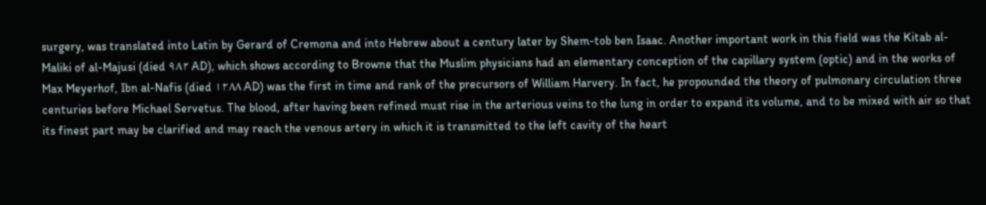surgery, was translated into Latin by Gerard of Cremona and into Hebrew about a century later by Shem-tob ben Isaac. Another important work in this field was the Kitab al-Maliki of al-Majusi (died ۹۸۲ AD), which shows according to Browne that the Muslim physicians had an elementary conception of the capillary system (optic) and in the works of Max Meyerhof, Ibn al-Nafis (died ۱۲۸۸ AD) was the first in time and rank of the precursors of William Harvery. In fact, he propounded the theory of pulmonary circulation three centuries before Michael Servetus. The blood, after having been refined must rise in the arterious veins to the lung in order to expand its volume, and to be mixed with air so that its finest part may be clarified and may reach the venous artery in which it is transmitted to the left cavity of the heart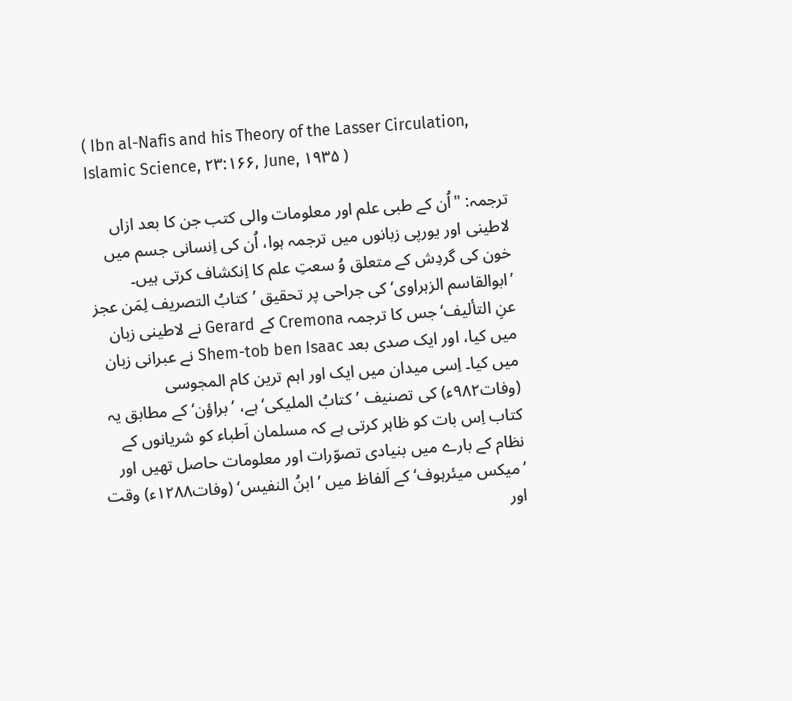( Ibn al-Nafis and his Theory of the Lasser Circulation, Islamic Science, ۲۳:۱۶۶, June, ۱۹۳۵ )

ترجمہ: "اُن کے طبی علم اور معلومات والی کتب جن کا بعد ازاں لاطینی اور یورپی زبانوں میں ترجمہ ہوا، اُن کی اِنسانی جسم میں خون کی گردِش کے متعلق وُ سعتِ علم کا اِنکشاف کرتی ہیں۔ ’ابوالقاسم الزہراوی‘ کی جراحی پر تحقیق ’کتابُ التصریف لِمَن عجز عنِ التألیف‘ جس کا ترجمہ Cremona کے Gerard نے لاطینی زبان میں کیا، اور ایک صدی بعد Shem-tob ben Isaac نے عبرانی زبان میں کیا۔ اِسی میدان میں ایک اور اہم ترین کام المجوسی (وفات۹۸۲ء) کی تصنیف ’کتابُ الملیکی‘ ہے، ’براؤن‘ کے مطابق یہ کتاب اِس بات کو ظاہر کرتی ہے کہ مسلمان اَطباء کو شریانوں کے نظام کے بارے میں بنیادی تصوّرات اور معلومات حاصل تھیں اور ’میکس میئرہوف‘ کے اَلفاظ میں ’ابنُ النفیس‘ (وفات۱۲۸۸ء) وقت اور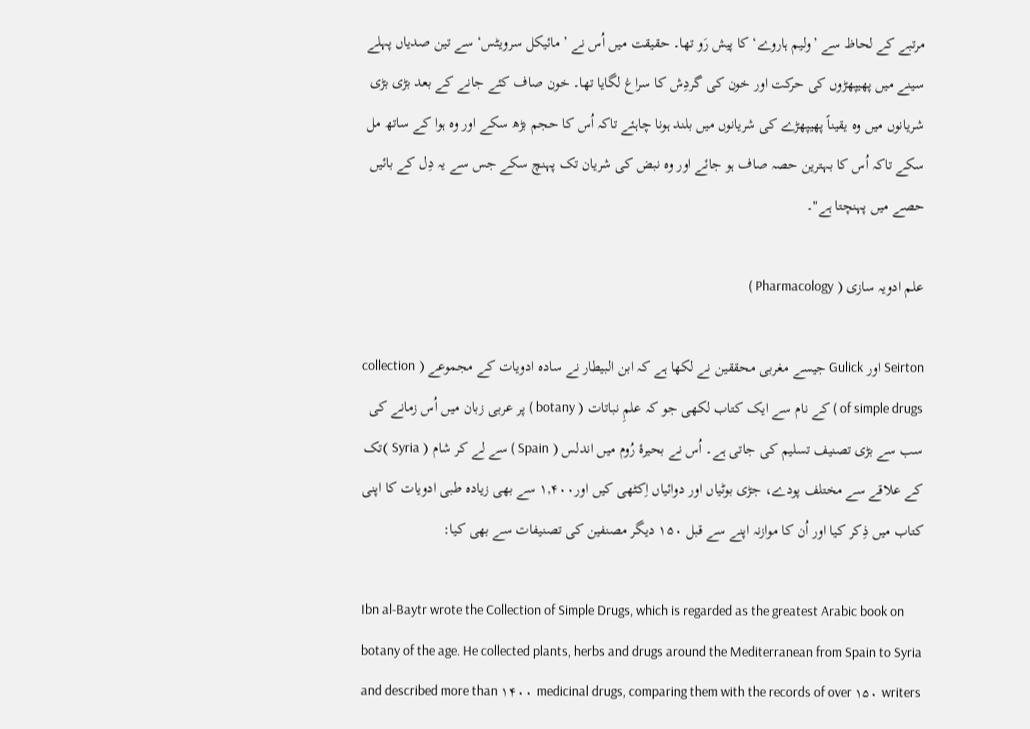مرتبے کے لحاظ سے ’ولیم ہاروے‘ کا پیش رَو تھا۔ حقیقت میں اُس نے ’مائیکل سرویٹس‘ سے تین صدیاں پہلے سینے میں پھیپھڑوں کی حرکت اور خون کی گردِش کا سراغ لگایا تھا۔ خون صاف کئے جانے کے بعد بڑی بڑی شریانوں میں وہ یقیناً پھیپھڑے کی شریانوں میں بلند ہونا چاہئے تاکہ اُس کا حجم بڑھ سکے اور وہ ہوا کے ساتھ مل سکے تاکہ اُس کا بہترین حصہ صاف ہو جائے اور وہ نبض کی شریان تک پہنچ سکے جس سے یہ دِل کے بائیں حصے میں پہنچتا ہے"۔

علم ادویہ سازی ( Pharmacology )

Seirton اور Gulick جیسے مغربی محققین نے لکھا ہے کہ ابن البیطار نے سادہ ادویات کے مجموعے ( collection of simple drugs ) کے نام سے ایک کتاب لکھی جو کہ علمِ نباتات ( botany ) پر عربی زبان میں اُس زمانے کی سب سے بڑی تصنیف تسلیم کی جاتی ہے۔ اُس نے بحیرۂ رُوم میں اندلس ( Spain ) سے لے کر شام ( Syria )تک کے علاقے سے مختلف پودے، جڑی بوٹیاں اور دوائیاں اِکٹھی کیں اور۱,۴۰۰ سے بھی زیادہ طبی ادویات کا اپنی کتاب میں ذِکر کیا اور اُن کا موازنہ اپنے سے قبل ۱۵۰ دیگر مصنفین کی تصنیفات سے بھی کیا:

Ibn al-Baytr wrote the Collection of Simple Drugs, which is regarded as the greatest Arabic book on botany of the age. He collected plants, herbs and drugs around the Mediterranean from Spain to Syria and described more than ۱۴۰۰ medicinal drugs, comparing them with the records of over ۱۵۰ writers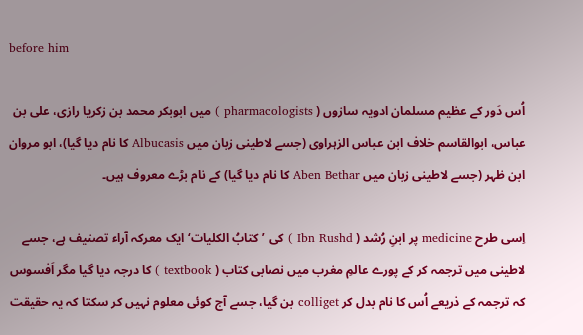before him

اُس دَور کے عظیم مسلمان ادویہ سازوں ( pharmacologists ) میں ابوبکر محمد بن زکریا رازی، علی بن عباس، ابوالقاسم خلاف ابن عباس الزہراوی (جسے لاطینی زبان میں Albucasis کا نام دیا گیا)، ابو مروان ابن ظہر (جسے لاطینی زبان میں Aben Bethar کا نام دیا گیا) کے نام بڑے معروف ہیں۔

اِسی طرح medicine پر ابنِ رُشد ( Ibn Rushd ) کی ’کتابُ الکلیات‘ ایک معرکہ آراء تصنیف ہے، جسے لاطینی میں ترجمہ کر کے پورے عالمِ مغرب میں نصابی کتاب ( textbook ) کا درجہ دیا گیا مگر اَفسوس کہ ترجمہ کے ذریعے اُس کا نام بدل کر colliget بن گیا، جسے آج کوئی معلوم نہیں کر سکتا کہ یہ حقیقت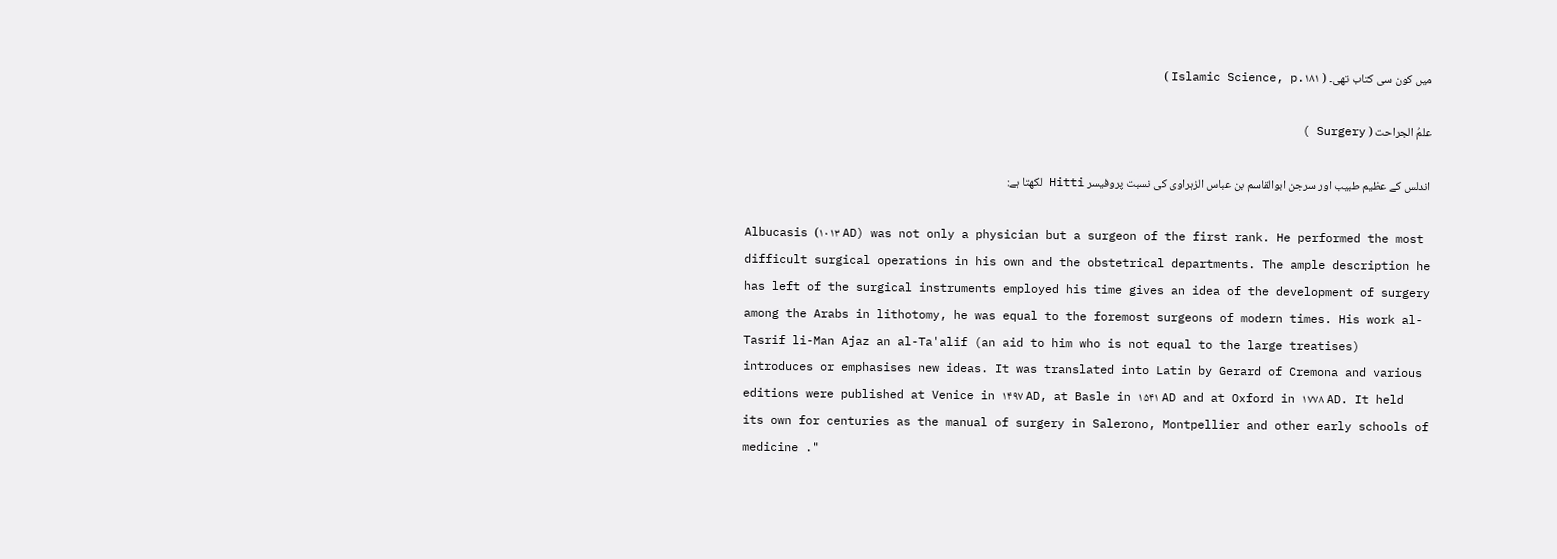میں کون سی کتاب تھی۔ ( Islamic Science, p.۱۸۱ )

علمُ الجراحت ( Surgery )

اندلس کے عظیم طبیب اور سرجن ابوالقاسم بن عباس الزہراوی کی نسبت پروفیسر Hitti لکھتا ہے:

Albucasis (۱۰۱۳ AD) was not only a physician but a surgeon of the first rank. He performed the most difficult surgical operations in his own and the obstetrical departments. The ample description he has left of the surgical instruments employed his time gives an idea of the development of surgery among the Arabs in lithotomy, he was equal to the foremost surgeons of modern times. His work al-Tasrif li-Man Ajaz an al-Ta'alif (an aid to him who is not equal to the large treatises) introduces or emphasises new ideas. It was translated into Latin by Gerard of Cremona and various editions were published at Venice in ۱۴۹۷ AD, at Basle in ۱۵۴۱ AD and at Oxford in ۱۷۷۸ AD. It held its own for centuries as the manual of surgery in Salerono, Montpellier and other early schools of medicine ."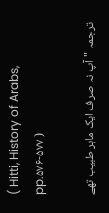( Hitti, History of Arabs, pp.۵۷۶-۵۷۷ )

ترجمہ "آپ نہ صرف ایک ماہر طبیب تھے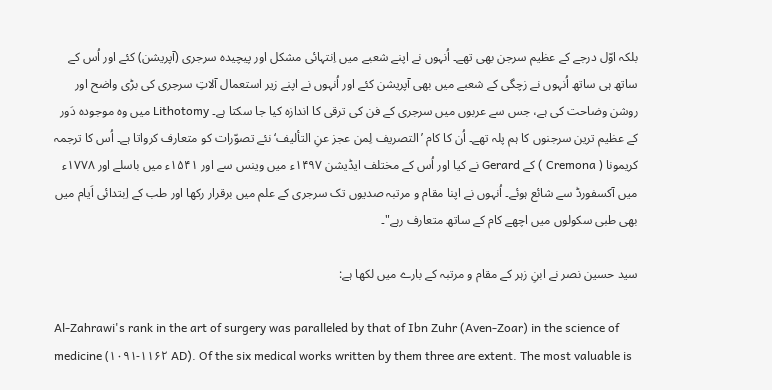بلکہ اوّل درجے کے عظیم سرجن بھی تھے۔ اُنہوں نے اپنے شعبے میں اِنتہائی مشکل اور پیچیدہ سرجری (آپریشن) کئے اور اُس کے ساتھ ہی ساتھ اُنہوں نے زچگی کے شعبے میں بھی آپریشن کئے اور اُنہوں نے اپنے زیر استعمال آلاتِ سرجری کی بڑی واضح اور روشن وضاحت کی ہے، جس سے عربوں میں سرجری کے فن کی ترقی کا اندازہ کیا جا سکتا ہے۔ Lithotomy میں وہ موجودہ دَور کے عظیم ترین سرجنوں کا ہم پلہ تھے۔ اُن کا کام ’التصریف لِمن عجز عنِ التألیف‘ نئے تصوّرات کو متعارف کرواتا ہے۔ اُس کا ترجمہ کریمونا ( Cremona ) کے Gerard نے کیا اور اُس کے مختلف ایڈیشن ۱۴۹۷ء میں وینس سے اور ۱۵۴۱ء میں باسلے اور ۱۷۷۸ء میں آکسفورڈ سے شائع ہوئے۔ اُنہوں نے اپنا مقام و مرتبہ صدیوں تک سرجری کے علم میں برقرار رکھا اور طب کے اِبتدائی اَیام میں بھی طبی سکولوں میں اچھے کام کے ساتھ متعارف رہے"۔

سید حسین نصر نے ابنِ زہر کے مقام و مرتبہ کے بارے میں لکھا ہے:

Al-Zahrawi's rank in the art of surgery was paralleled by that of Ibn Zuhr (Aven-Zoar) in the science of medicine (۱۰۹۱-۱۱۶۲ AD). Of the six medical works written by them three are extent. The most valuable is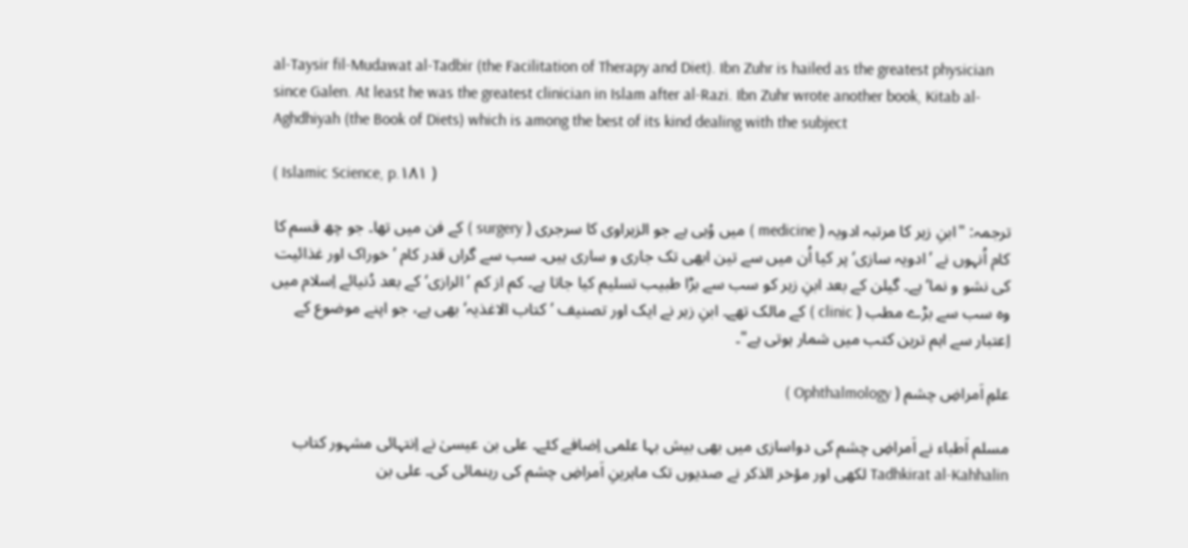al-Taysir fil-Mudawat al-Tadbir (the Facilitation of Therapy and Diet). Ibn Zuhr is hailed as the greatest physician since Galen. At least he was the greatest clinician in Islam after al-Razi. Ibn Zuhr wrote another book, Kitab al-Aghdhiyah (the Book of Diets) which is among the best of its kind dealing with the subject

( Islamic Science, p.۱۸۱ )

ترجمہ: "ابنِ زہر کا مرتبہ ادویہ ( medicine ) میں وُہی ہے جو الزہراوی کا سرجری ( surgery ) کے فن میں تھا۔ جو چھ قسم کا کام اُنہوں نے ’ادویہ سازی‘ پر کیا اُن میں سے تین ابھی تک جاری و ساری ہیں۔ سب سے گراں قدر کام ’خوراک اور غذائیت کی نشو و نما‘ ہے۔ گیلن کے بعد ابنِ زہر کو سب سے بڑا طبیب تسلیم کیا جاتا ہے۔ کم از کم ’الرازی‘ کے بعد دُنیائے اِسلام میں وہ سب سے بڑے مطب ( clinic ) کے مالک تھے۔ ابنِ زہر نے ایک اور تصنیف ’کتاب الاغذیہ‘ بھی ہے، جو اپنے موضوع کے اِعتبار سے اہم ترین کتب میں شمار ہوتی ہے"۔

علمِ اَمراضِ چشم ( Ophthalmology )

مسلم اَطباء نے اَمراضِ چشم کی دواسازی میں بھی بیش بہا علمی اِضافے کئے۔ علی بن عیسیٰ نے اِنتہائی مشہور کتاب Tadhkirat al-Kahhalin لکھی اور مؤخر الذکر نے صدیوں تک ماہرینِ اَمراضِ چشم کی رہنمائی کی۔ علی بن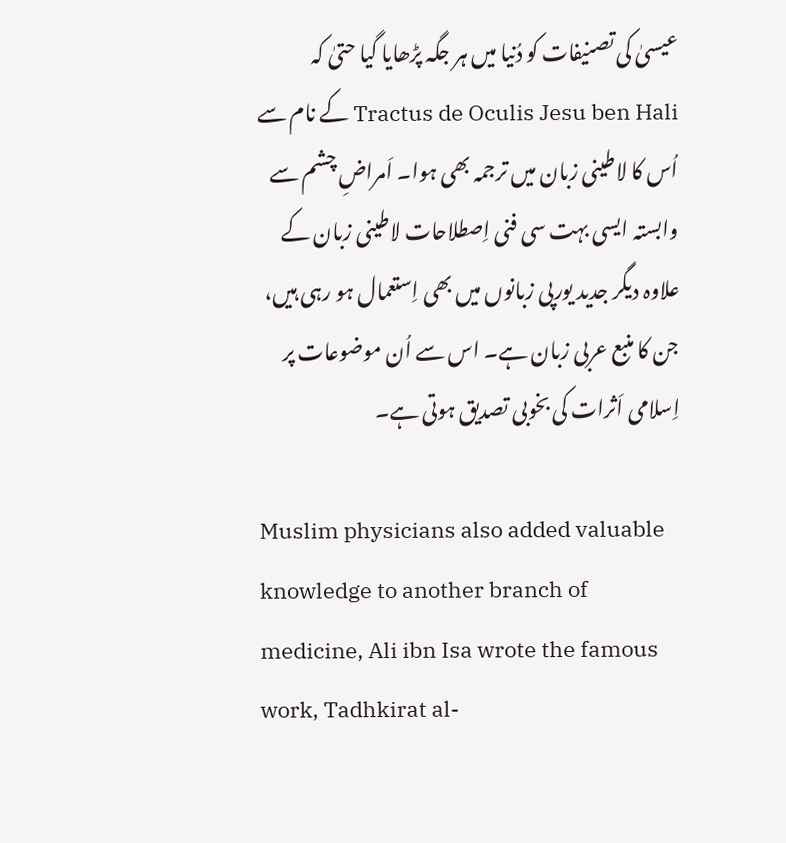عیسیٰ کی تصنیفات کو دُنیا میں ہر جگہ پڑھایا گیا حتیٰ کہ Tractus de Oculis Jesu ben Hali کے نام سے اُس کا لاطینی زبان میں ترجمہ بھی ہوا۔ اَمراضِ چشم سے وابستہ ایسی بہت سی فنی اِصطلاحات لاطینی زبان کے علاوہ دیگر جدید یورپی زبانوں میں بھی اِستعمال ہو رہی ہیں، جن کا منبع عربی زبان ہے۔ اس سے اُن موضوعات پر اِسلامی اَثرات کی بخوبی تصدیق ہوتی ہے۔

Muslim physicians also added valuable knowledge to another branch of medicine, Ali ibn Isa wrote the famous work, Tadhkirat al-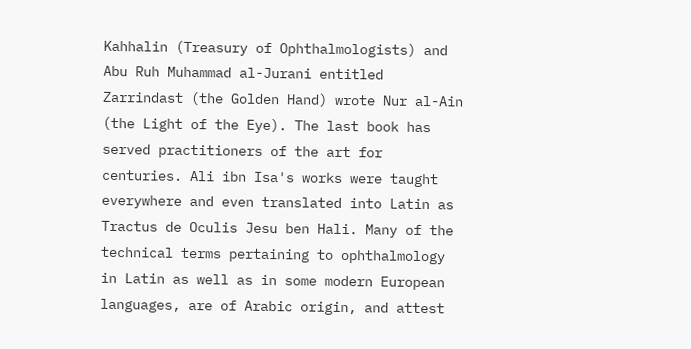Kahhalin (Treasury of Ophthalmologists) and Abu Ruh Muhammad al-Jurani entitled Zarrindast (the Golden Hand) wrote Nur al-Ain (the Light of the Eye). The last book has served practitioners of the art for centuries. Ali ibn Isa's works were taught everywhere and even translated into Latin as Tractus de Oculis Jesu ben Hali. Many of the technical terms pertaining to ophthalmology in Latin as well as in some modern European languages, are of Arabic origin, and attest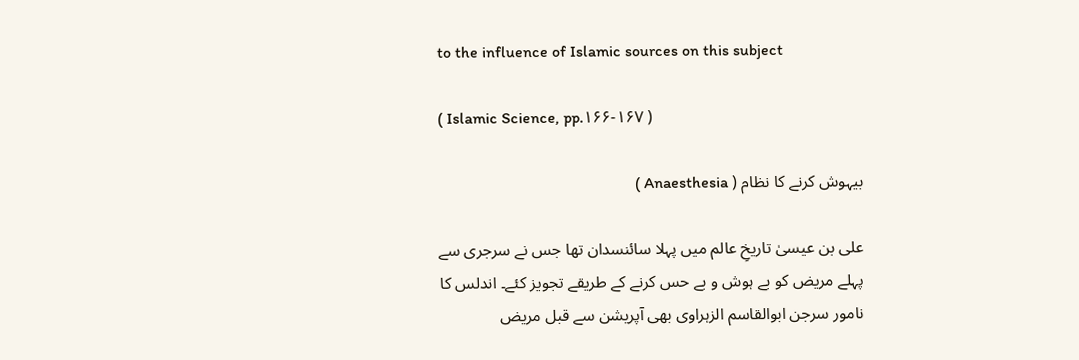to the influence of Islamic sources on this subject

( Islamic Science, pp.۱۶۶-۱۶۷ )

بیہوش کرنے کا نظام ( Anaesthesia )

علی بن عیسیٰ تاریخِ عالم میں پہلا سائنسدان تھا جس نے سرجری سے پہلے مریض کو بے ہوش و بے حس کرنے کے طریقے تجویز کئے۔ اندلس کا نامور سرجن ابوالقاسم الزہراوی بھی آپریشن سے قبل مریض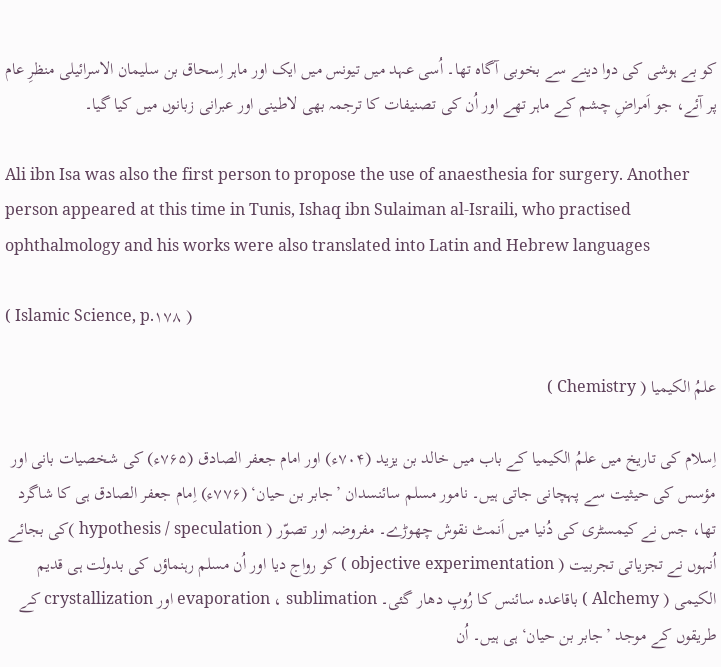کو بے ہوشی کی دوا دینے سے بخوبی آگاہ تھا۔ اُسی عہد میں تیونس میں ایک اور ماہر اِسحاق بن سلیمان الاسرائیلی منظرِ عام پر آئے، جو اَمراضِ چشم کے ماہر تھے اور اُن کی تصنیفات کا ترجمہ بھی لاطینی اور عبرانی زبانوں میں کیا گیا۔

Ali ibn Isa was also the first person to propose the use of anaesthesia for surgery. Another person appeared at this time in Tunis, Ishaq ibn Sulaiman al-Israili, who practised ophthalmology and his works were also translated into Latin and Hebrew languages

( Islamic Science, p.۱۷۸ )

علمُ الکیمیا ( Chemistry )

اِسلام کی تاریخ میں علمُ الکیمیا کے باب میں خالد بن یزید (۷۰۴ء) اور امام جعفر الصادق (۷۶۵ء) کی شخصیات بانی اور مؤسس کی حیثیت سے پہچانی جاتی ہیں۔ نامور مسلم سائنسدان ’جابر بن حیان‘ (۷۷۶ء) اِمام جعفر الصادق ہی کا شاگرد تھا، جس نے کیمسٹری کی دُنیا میں اَنمٹ نقوش چھوڑے۔ مفروضہ اور تصوّر ( hypothesis / speculation )کی بجائے اُنہوں نے تجزیاتی تجربیت ( objective experimentation ) کو رواج دیا اور اُن مسلم رہنماؤں کی بدولت ہی قدیم الکیمی ( Alchemy ) باقاعدہ سائنس کا رُوپ دھار گئی۔ evaporation ، sublimation اور crystallization کے طریقوں کے موجد ’جابر بن حیان‘ ہی ہیں۔ اُن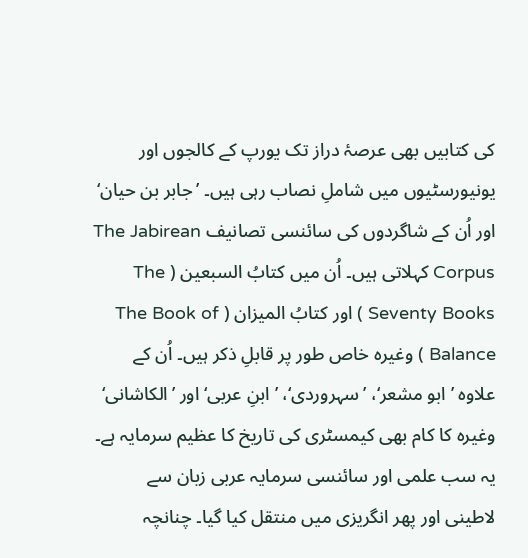کی کتابیں بھی عرصۂ دراز تک یورپ کے کالجوں اور یونیورسٹیوں میں شاملِ نصاب رہی ہیں۔ ’جابر بن حیان‘ اور اُن کے شاگردوں کی سائنسی تصانیف The Jabirean Corpus کہلاتی ہیں۔ اُن میں کتابُ السبعین ( The Seventy Books ) اور کتابُ المیزان ( The Book of Balance ) وغیرہ خاص طور پر قابلِ ذکر ہیں۔ اُن کے علاوہ ’ابو مشعر‘، ’سہروردی‘، ’ابنِ عربی‘ اور ’الکاشانی‘ وغیرہ کا کام بھی کیمسٹری کی تاریخ کا عظیم سرمایہ ہے۔ یہ سب علمی اور سائنسی سرمایہ عربی زبان سے لاطینی اور پھر انگریزی میں منتقل کیا گیا۔ چنانچہ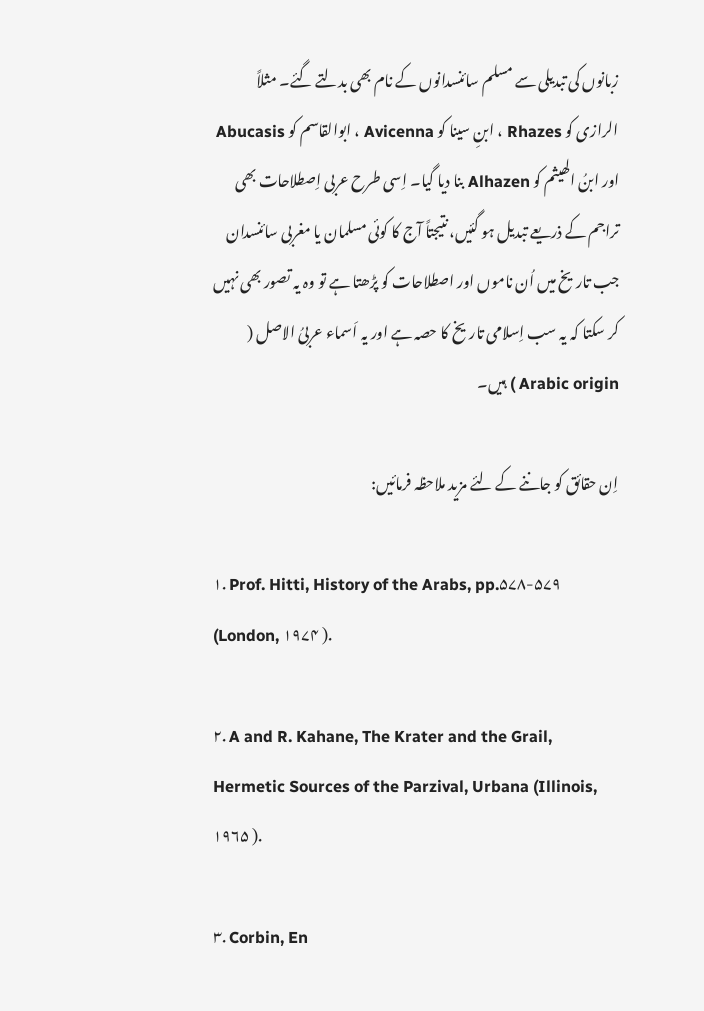زبانوں کی تبدیلی سے مسلم سائنسدانوں کے نام بھی بدلتے گئے۔ مثلاً الرازی کو Rhazes ، ابنِ سینا کو Avicenna ، ابوالقاسم کو Abucasis اور ابنُ الھیثم کو Alhazen بنا دیا گیا۔ اِسی طرح عربی اِصطلاحات بھی تراجم کے ذریعے تبدیل ہو گئیں، نتیجتاً آج کا کوئی مسلمان یا مغربی سائنسدان جب تاریخ میں اُن ناموں اور اصطلاحات کو پڑھتا ہے تو وہ یہ تصور بھی نہیں کر سکتا کہ یہ سب اِسلامی تاریخ کا حصہ ہے اور یہ اَسماء عربیُ الاصل ( Arabic origin ) ہیں۔

اِن حقائق کو جاننے کے لئے مزید ملاحظہ فرمائیں:

۱. Prof. Hitti, History of the Arabs, pp.۵۷۸-۵۷۹ (London, ۱۹۷۴ ).

۲. A and R. Kahane, The Krater and the Grail, Hermetic Sources of the Parzival, Urbana (Illinois, ۱۹۶۵ ).

۳. Corbin, En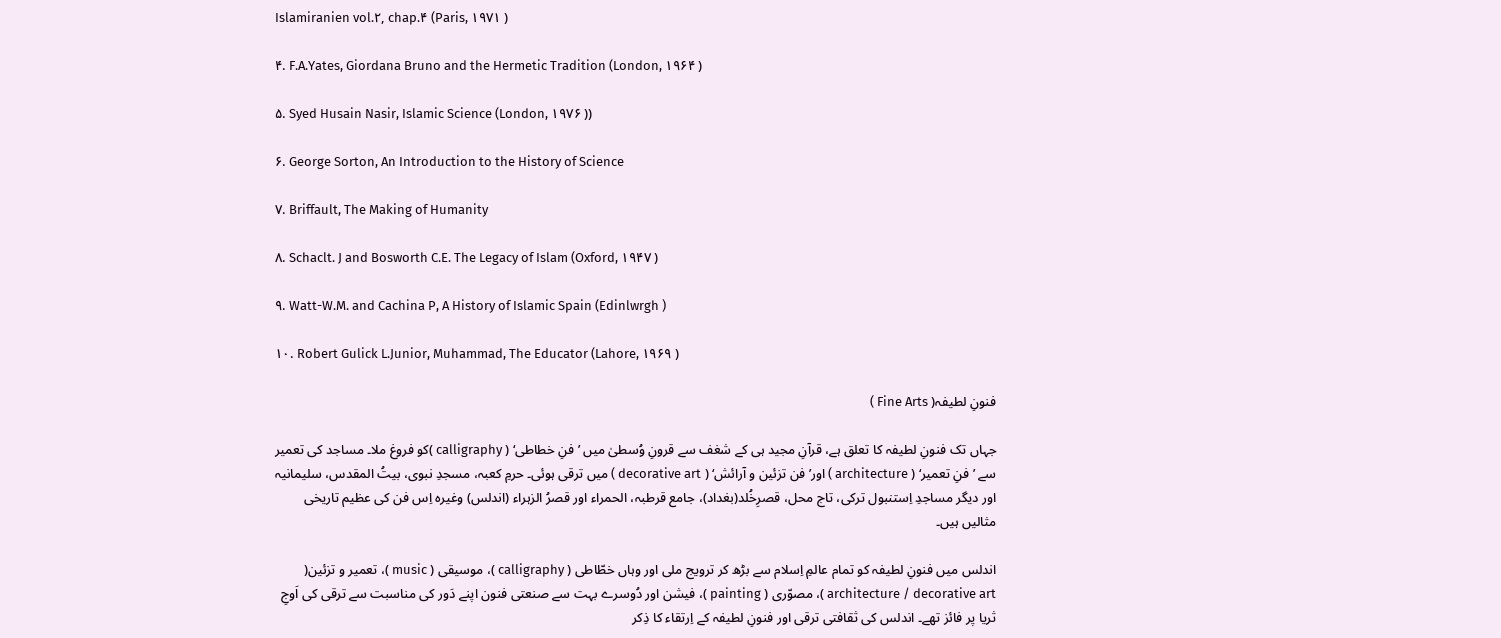Islamiranien vol.۲, chap.۴ (Paris, ۱۹۷۱ )

۴. F.A.Yates, Giordana Bruno and the Hermetic Tradition (London, ۱۹۶۴ )

۵. Syed Husain Nasir, Islamic Science (London, ۱۹۷۶ ))

۶. George Sorton, An Introduction to the History of Science

۷. Briffault, The Making of Humanity

۸. Schaclt. J and Bosworth C.E. The Legacy of Islam (Oxford, ۱۹۴۷ )

۹. Watt-W.M. and Cachina P, A History of Islamic Spain (Edinlwrgh )

۱۰. Robert Gulick L.Junior, Muhammad, The Educator (Lahore, ۱۹۶۹ )

فنونِ لطیفہ( Fine Arts )

جہاں تک فنونِ لطیفہ کا تعلق ہے، قرآنِ مجید ہی کے شغف سے قرونِ وُسطیٰ میں ’فنِ خطاطی‘ ( calligraphy )کو فروغ ملا۔ مساجد کی تعمیر سے ’فنِ تعمیر‘ ( architecture ) اور’ فن تزئین و آرائش‘ ( decorative art ) میں ترقی ہوئی۔ حرمِ کعبہ، مسجدِ نبوی، بیتُ المقدس، سلیمانیہ اور دیگر مساجدِ اِستنبول ترکی، تاج محل، قصرِخُلد(بغداد)، جامع قرطبہ، الحمراء اور قصرُ الزہراء (اندلس) وغیرہ اِس فن کی عظیم تاریخی مثالیں ہیں۔

اندلس میں فنونِ لطیفہ کو تمام عالمِ اِسلام سے بڑھ کر ترویج ملی اور وہاں خطّاطی ( calligraphy )، موسیقی ( music )، تعمیر و تزئین( architecture / decorative art )، مصوّری ( painting )، فیشن اور دُوسرے بہت سے صنعتی فنون اپنے دَور کی مناسبت سے ترقی کی اَوجِ ثریا پر فائز تھے۔ اندلس کی ثقافتی ترقی اور فنونِ لطیفہ کے اِرتقاء کا ذِکر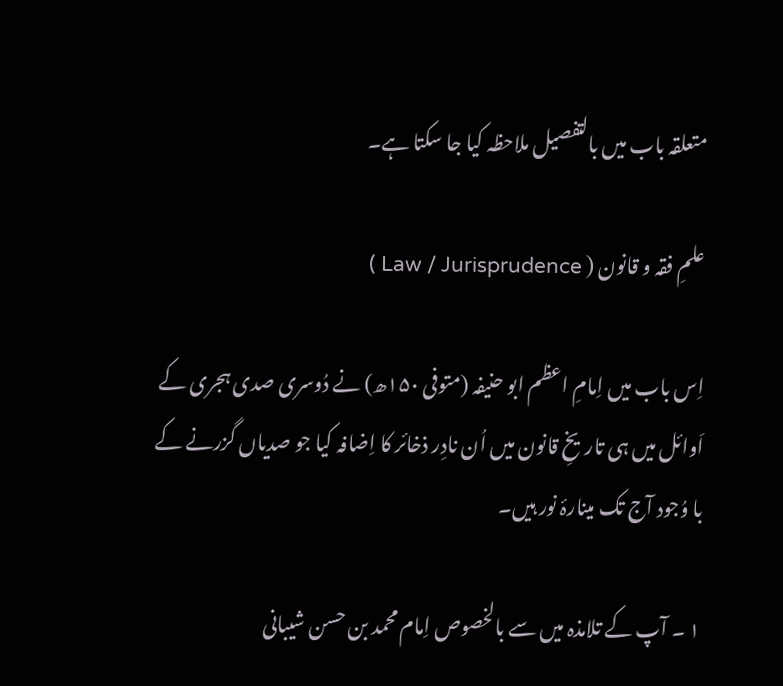متعلقہ باب میں بالتفصیل ملاحظہ کیا جا سکتا ہے۔

علمِ فقہ و قانون ( Law / Jurisprudence )

اِس باب میں اِمامِ اعظم ابو حنیفہ (متوفی ۱۵۰ھ) نے دُوسری صدی ہجری کے اَوائل میں ہی تاریخِ قانون میں اُن نادِر ذخائر کا اِضافہ کیا جو صدیاں گزرنے کے با وُجود آج تک مینارۂ نور ہیں۔

۱ ۔ آپ کے تلامذہ میں سے بالخصوص اِمام محمد بن حسن شیبانی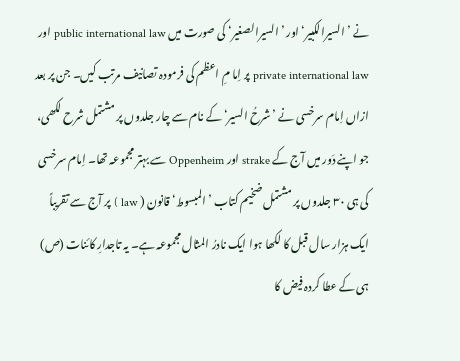نے ’السیرالکبیر‘ اور ’السیرالصغیر‘ کی صورت میں public international law اور private international law پر اِما مِ اعظم کی فرمودہ تصانیف مرتب کیں۔ جن پر بعد ازاں اِمام سرخسی نے ’شرحُ السیر‘ کے نام سے چار جلدوں پر مشتمل شرح لکھی، جو اپنے دَور میں آج کے strake اور Oppenheim سے بہتر مجموعہ تھا۔ اِمام سرخسی کی ہی ۳۰ جلدوں پر مشتمل ضخیم کتاب ’المبسوط‘ قانون ( law ) پر آج سے تقریباً ایک ہزار سال قبل کا لکھا ہوا ایک نادرُ المثال مجموعہ ہے۔ یہ تاجدارِ کائنات (ص) ہی کے عطا کردہ فیض کا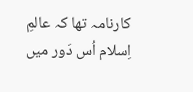کارنامہ تھا کہ عالمِ اِسلام اُس دَور میں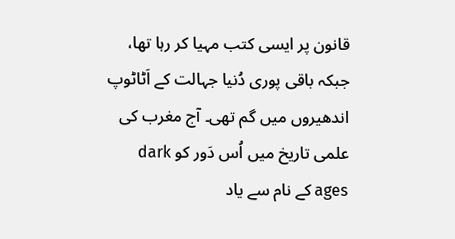قانون پر ایسی کتب مہیا کر رہا تھا، جبکہ باقی پوری دُنیا جہالت کے اَٹاٹوپ اندھیروں میں گم تھی۔ آج مغرب کی علمی تاریخ میں اُس دَور کو dark ages کے نام سے یاد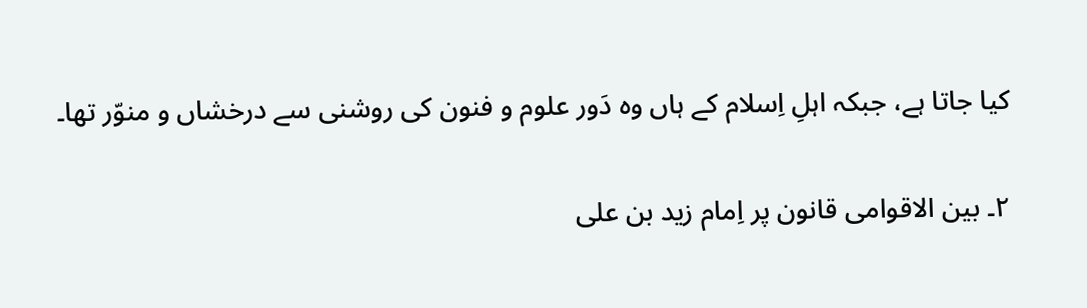کیا جاتا ہے، جبکہ اہلِ اِسلام کے ہاں وہ دَور علوم و فنون کی روشنی سے درخشاں و منوّر تھا۔

۲۔ بین الاقوامی قانون پر اِمام زید بن علی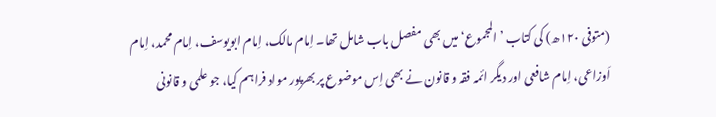(متوفی ۱۲۰ھ) کی کتاب ’المجموع‘ میں بھی مفصل باب شامل تھا۔ اِمام مالک، اِمام ابویوسف، اِمام محمد، اِمام اَوزاعی، اِمام شافعی اور دیگر ائمہ فقہ و قانون نے بھی اِس موضوع پر بھرپور مواد فراہم کیا، جو علمی و قانونی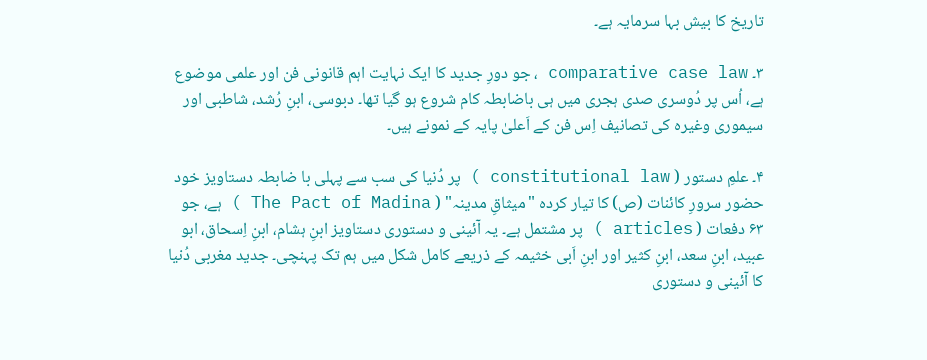تاریخ کا بیش بہا سرمایہ ہے۔

۳۔ comparative case law ، جو دورِ جدید کا ایک نہایت اہم قانونی فن اور علمی موضوع ہے، اُس پر دُوسری صدی ہجری میں ہی باضابطہ کام شروع ہو گیا تھا۔ دبوسی، ابنِ رُشد، شاطبی اور سیموری وغیرہ کی تصانیف اِس فن کے اَعلیٰ پایہ کے نمونے ہیں۔

۴۔ علمِ دستور ( constitutional law ) پر دُنیا کی سب سے پہلی با ضابطہ دستاویز خود حضور سرورِ کائنات (ص) کا تیار کردہ "میثاقِ مدینہ" ( The Pact of Madina ) ہے، جو ۶۳ دفعات ( articles ) پر مشتمل ہے۔ یہ آئینی و دستوری دستاویز ابنِ ہشام، ابنِ اِسحاق، ابو عبید، ابنِ سعد، ابنِ کثیر اور ابنِ اَبی خثیمہ کے ذریعے کامل شکل میں ہم تک پہنچی۔ جدید مغربی دُنیا کا آئینی و دستوری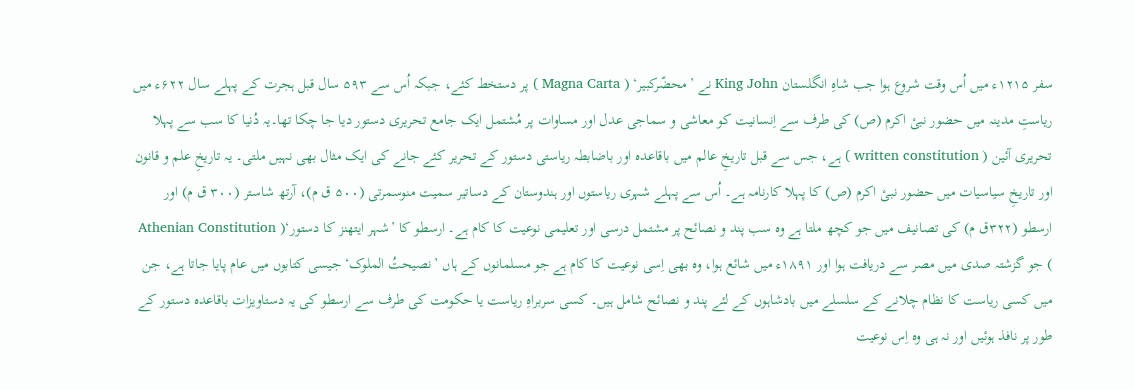سفر ۱۲۱۵ء میں اُس وقت شروع ہوا جب شاہِ انگلستان King John نے ’محضّرکبیر‘ ( Magna Carta ) پر دستخط کئے، جبکہ اُس سے ۵۹۳ سال قبل ہجرت کے پہلے سال ۶۲۲ء میں ریاستِ مدینہ میں حضور نبیٔ اکرم (ص) کی طرف سے اِنسانیت کو معاشی و سماجی عدل اور مساوات پر مُشتمل ایک جامع تحریری دستور دیا جا چکا تھا۔یہ دُنیا کا سب سے پہلا تحریری آئین ( written constitution ) ہے، جس سے قبل تاریخِ عالم میں باقاعدہ اور باضابطہ ریاستی دستور کے تحریر کئے جانے کی ایک مثال بھی نہیں ملتی۔ یہ تاریخِ علم و قانون اور تاریخِ سیاسیات میں حضور نبیٔ اکرم (ص) کا پہلا کارنامہ ہے۔ اُس سے پہلے شہری ریاستوں اور ہندوستان کے دساتیر سمیت منوسمرتی (۵۰۰ ق م)، آرتھ شاستر (۳۰۰ ق م) اور ارسطو (۳۲۲ق م) کی تصانیف میں جو کچھ ملتا ہے وہ سب پند و نصائح پر مشتمل درسی اور تعلیمی نوعیت کا کام ہے۔ ارسطو کا ’شہر ایتھنز کا دستور‘( Athenian Constitution ) جو گزشتہ صدی میں مصر سے دریافت ہوا اور ۱۸۹۱ء میں شائع ہوا، وہ بھی اِسی نوعیت کا کام ہے جو مسلمانوں کے ہاں ’نصیحتُ الملوک‘ جیسی کتابوں میں عام پایا جاتا ہے، جن میں کسی ریاست کا نظام چلانے کے سلسلے میں بادشاہوں کے لئے پند و نصائح شامل ہیں۔ کسی سربراہِ ریاست یا حکومت کی طرف سے ارسطو کی یہ دستاویزات باقاعدہ دستور کے طور پر نافذ ہوئیں اور نہ ہی وہ اِس نوعیت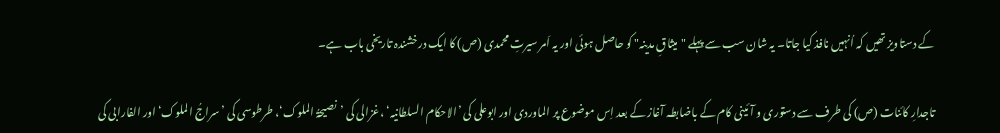کے دستاویز تھیں کہ اُنہیں نافذ کیا جاتا۔ یہ شان سب سے پہلے "میثاقِ مدینہ" کو حاصل ہوئی اور یہ اَمر سیرتِ محمدی (ص) کا ایک درخشندہ تاریخی باب ہے۔

تاجدارِ کائنات (ص) کی طرف سے دستوری و آئینی کام کے باضابطہ آغاز کے بعد اِس موضوع پر الماوردی اور ابوعلی کی ’الاحکام السلطانیہ‘ ،غزالی کی ’نصیحۃُ الملوک‘، طرطوسی کی ’سراجُ الملوک‘ اور الفارابی کی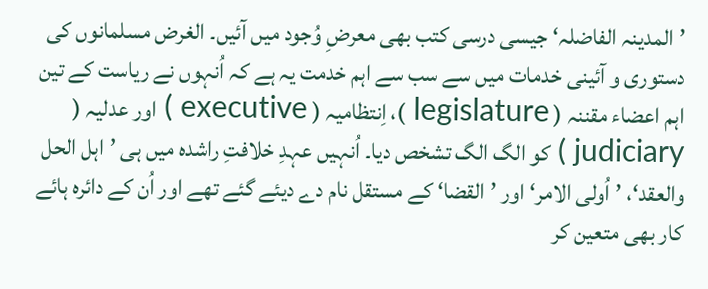’المدینہ الفاضلہ‘ جیسی درسی کتب بھی معرضِ وُجود میں آئیں۔ الغرض مسلمانوں کی دستوری و آئینی خدمات میں سے سب سے اہم خدمت یہ ہے کہ اُنہوں نے ریاست کے تین اہم اعضاء مقننہ ( legislature )، اِنتظامیہ ( executive ) اور عدلیہ ( judiciary ) کو الگ الگ تشخص دیا۔ اُنہیں عہدِ خلافتِ راشدہ میں ہی ’اہل الحل والعقد‘، ’اُولی الامر‘ اور ’القضا‘ کے مستقل نام دے دیئے گئے تھے اور اُن کے دائرہ ہائے کار بھی متعین کر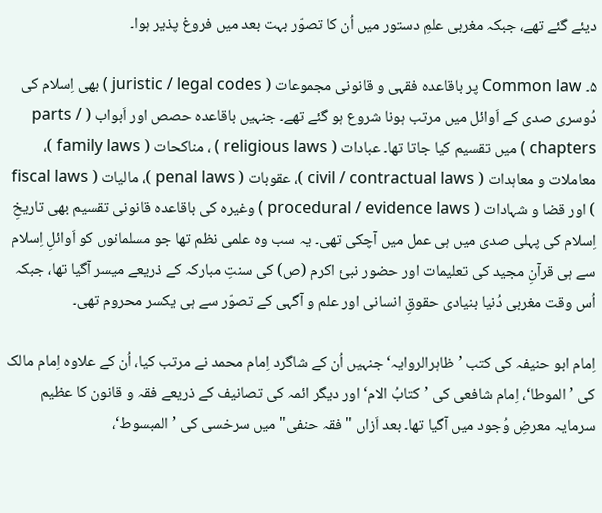دیئے گئے تھے، جبکہ مغربی علمِ دستور میں اُن کا تصوّر بہت بعد میں فروغ پذیر ہوا۔

۵۔ Common law پر باقاعدہ فقہی و قانونی مجموعات ( juristic / legal codes ) بھی اِسلام کی دُوسری صدی کے اَوائل میں مرتب ہونا شروع ہو گئے تھے۔ جنہیں باقاعدہ حصص اور اَبواب ( parts / chapters ) میں تقسیم کیا جاتا تھا۔ عبادات ( religious laws ) ، مناکحات ( family laws )، معاملات و معاہدات ( civil / contractual laws )، عقوبات ( penal laws )، مالیات ( fiscal laws ) اور قضا و شہادات ( procedural / evidence laws ) وغیرہ کی باقاعدہ قانونی تقسیم بھی تاریخِ اِسلام کی پہلی صدی میں ہی عمل میں آچکی تھی۔ یہ سب وہ علمی نظم تھا جو مسلمانوں کو اَوائلِ اِسلام سے ہی قرآنِ مجید کی تعلیمات اور حضور نبیٔ اکرم (ص) کی سنتِ مبارکہ کے ذریعے میسر آگیا تھا، جبکہ اُس وقت مغربی دُنیا بنیادی حقوقِ انسانی اور علم و آگہی کے تصوّر سے ہی یکسر محروم تھی۔

اِمام ابو حنیفہ کی کتب ’ظاہرالروایہ‘ جنہیں اُن کے شاگرد اِمام محمد نے مرتب کیا، اُن کے علاوہ اِمام مالک کی ’الموطا‘، اِمام شافعی کی ’کتابُ الام‘ اور دیگر ائمہ کی تصانیف کے ذریعے فقہ و قانون کا عظیم سرمایہ معرضِ وُجود میں آگیا تھا۔ بعد اَزاں "فقہ حنفی" میں سرخسی کی ’المبسوط‘،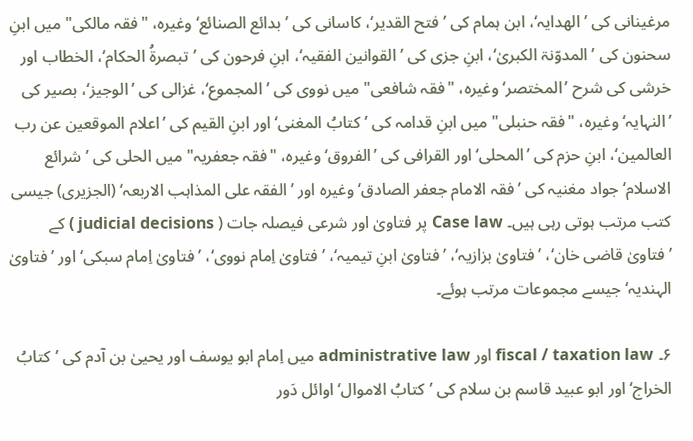مرغینانی کی ’الھدایہ‘، ابن ہمام کی ’فتح القدیر‘، کاسانی کی ’بدائع الصنائع‘ وغیرہ، "فقہ مالکی" میں ابنِ سحنون کی ’المدوّنۃ الکبریٰ‘، ابنِ جزی کی ’القوانین الفقیہ‘، ابنِ فرحون کی ’تبصرۃُ الحکام‘، الخطاب اور خرشی کی شرح ’المختصر‘ وغیرہ، "فقہ شافعی" میں نووی کی ’المجموع‘، غزالی کی ’الوجیز‘، بصیر کی ’النہایہ‘ وغیرہ، "فقہ حنبلی" میں ابنِ قدامہ کی ’کتابُ المغنی‘ اور ابنِ القیم کی ’اعلام الموقعین عن رب العالمین‘، ابنِ حزم کی ’المحلی‘ اور القرافی کی ’الفروق‘ وغیرہ، "فقہ جعفریہ" میں الحلی کی ’شرائع الاسلام‘ جواد مغنیہ کی ’فقہ الامام جعفر الصادق‘ وغیرہ اور ’الفقہ علی المذاہب الاربعہ‘ (الجزیری) جیسی کتب مرتب ہوتی رہی ہیں۔ Case law پر فتاویٰ اور شرعی فیصلہ جات ( judicial decisions ) کے ’فتاویٰ قاضی خان‘، ’فتاویٰ بزازیہ‘، ’فتاویٰ ابنِ تیمیہ‘، ’فتاویٰ اِمام نووی‘، ’فتاویٰ اِمام سبکی‘ اور ’فتاویٰ الہندیہ‘ جیسے مجموعات مرتب ہوئے۔

۶۔ fiscal / taxation law اور administrative law میں اِمام ابو یوسف اور یحییٰ بن آدم کی ’کتابُ الخراج‘ اور ابو عبید قاسم بن سلام کی ’کتابُ الاموال‘ اوائل دَور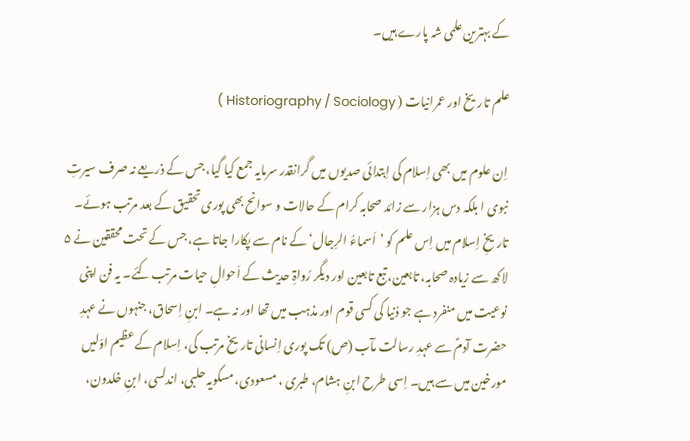کے بہترین علمی شہ پارے ہیں۔

علم تاریخ اور عمرانیات ( Historiography / Sociology )

اِن علوم میں بھی اِسلام کی اِبتدائی صدیوں میں گرانقدر سرمایہ جمع کیا گیا، جس کے ذریعے نہ صرف سیرتِ نبوی ا بلکہ دس ہزار سے زائد صحابہ کرام کے حالات و سوانح بھی پوری تحقیق کے بعد مرتب ہوئے۔ تاریخِ اِسلام میں اِس علم کو ’اَسماءُ الرِجال‘ کے نام سے پکارا جاتا ہے، جس کے تحت محققین نے ۵ لاکھ سے زیادہ صحابہ، تابعین، تبع تابعین اور دیگر رُواۃِ حدیث کے اَحوالِ حیات مرتب کئے۔ یہ فن اپنی نوعیت میں منفرد ہے جو دُنیا کی کسی قوم اور مذہب میں تھا اور نہ ہے۔ ابنِ اِسحاق، جنہوں نے عہدِ حضرت آدمؑ سے عہدِ رسالت مآب (ص) تک پوری اِنسانی تاریخ مرتب کی، اِسلام کے عظیم اوّلیں مورخین میں سے ہیں۔ اِسی طرح ابنِ ہشام، طبری ، مسعودی، مسکویہ حلبی، اندلسی، ابنِ خلدون،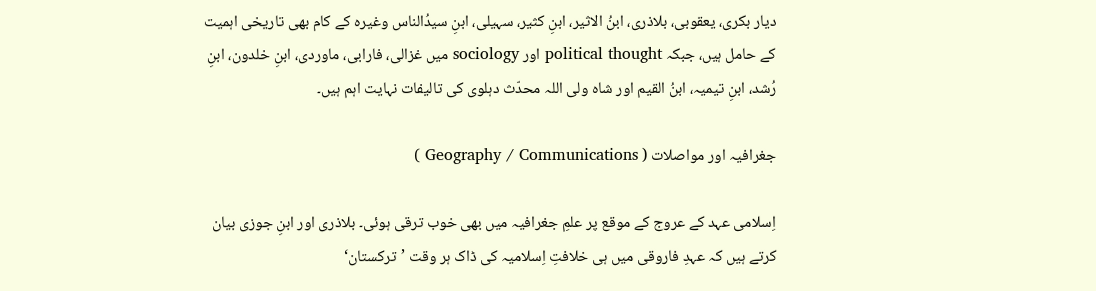دیار بکری، یعقوبی، بلاذری، ابنُ الاثیر، ابنِ کثیر، سہیلی، ابنِ سیدُالناس وغیرہ کے کام بھی تاریخی اہمیت کے حامل ہیں، جبکہ political thought اور sociology میں غزالی، فارابی، ماوردی، ابنِ خلدون، ابنِ رُشد، ابنِ تیمیہ، ابنُ القیم اور شاہ ولی اللہ محدّث دہلوی کی تالیفات نہایت اہم ہیں۔

جغرافیہ اور مواصلات ( Geography / Communications )

اِسلامی عہد کے عروج کے موقع پر علمِ جغرافیہ میں بھی خوب ترقی ہوئی۔ بلاذری اور ابنِ جوزی بیان کرتے ہیں کہ عہدِ فاروقی میں ہی خلافتِ اِسلامیہ کی ڈاک ہر وقت ’ترکستان‘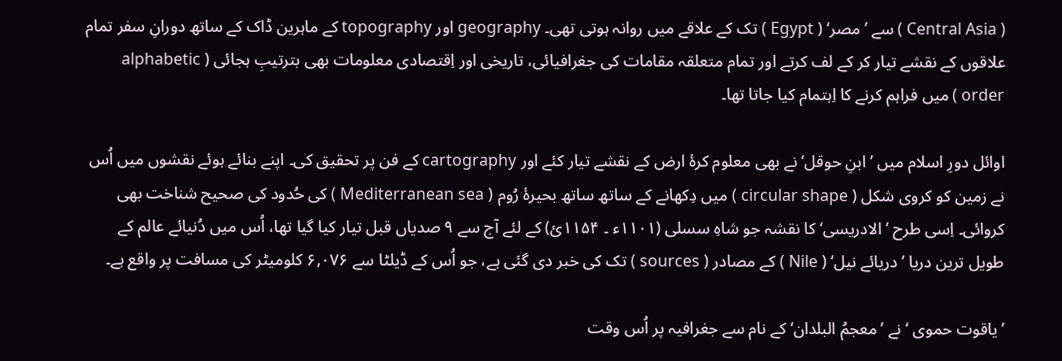( Central Asia ) سے ’مصر‘ ( Egypt ) تک کے علاقے میں روانہ ہوتی تھی۔ geography اور topography کے ماہرین ڈاک کے ساتھ دورانِ سفر تمام علاقوں کے نقشے تیار کر کے لف کرتے اور تمام متعلقہ مقامات کی جغرافیائی، تاریخی اور اِقتصادی معلومات بھی بترتیبِ ہجائی ( alphabetic order ) میں فراہم کرنے کا اِہتمام کیا جاتا تھا۔

اوائل دورِ اسلام میں ’ابنِ حوقل‘ نے بھی معلوم کرۂ ارض کے نقشے تیار کئے اور cartography کے فن پر تحقیق کی۔ اپنے بنائے ہوئے نقشوں میں اُس نے زمین کو کروی شکل ( circular shape ) میں دِکھانے کے ساتھ ساتھ بحیرۂ رُوم ( Mediterranean sea ) کی حُدود کی صحیح شناخت بھی کروائی۔ اِسی طرح ’الادریسی‘ کا نقشہ جو شاہِ سسلی (۱۱۰۱ء ۔ ۱۱۵۴ئ) کے لئے آج سے ۹ صدیاں قبل تیار کیا گیا تھا، اُس میں دُنیائے عالم کے طویل ترین دریا ’دریائے نیل‘ ( Nile ) کے مصادر ( sources ) تک کی خبر دی گئی ہے، جو اُس کے ڈیلٹا سے ۶,۰۷۶ کلومیٹر کی مسافت پر واقع ہے۔

’یاقوت حموی ‘ نے ’معجمُ البلدان‘ کے نام سے جغرافیہ پر اُس وقت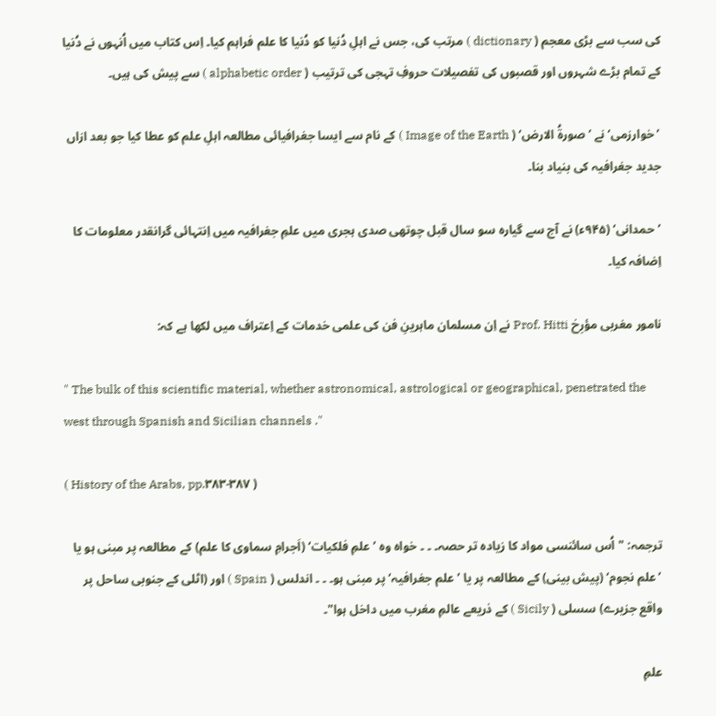کی سب سے بڑی معجم ( dictionary ) مرتب کی، جس نے اہلِ دُنیا کو دُنیا کا علم فراہم کیا۔ اِس کتاب میں اُنہوں نے دُنیا کے تمام بڑے شہروں اور قصبوں کی تفصیلات حروفِ تہجی کی ترتیب ( alphabetic order ) سے پیش کی ہیں۔

’خوارزمی‘ نے ’صورۃُ الارض‘ ( Image of the Earth ) کے نام سے ایسا جغرافیائی مطالعہ اہلِ علم کو عطا کیا جو بعد ازاں جدید جغرافیہ کی بنیاد بنا۔

’حمدانی‘ (۹۴۵ء) نے آج سے گیارہ سو سال قبل چوتھی صدی ہجری میں علمِ جغرافیہ میں اِنتہائی گرانقدر معلومات کا اِضافہ کیا۔

نامور مغربی مؤرِخ Prof. Hitti نے اِن مسلمان ماہرینِ فن کی علمی خدمات کے اِعتراف میں لکھا ہے کہ:

" The bulk of this scientific material, whether astronomical, astrological or geographical, penetrated the west through Spanish and Sicilian channels ."

( History of the Arabs, pp.۳۸۳-۳۸۷ )

ترجمہ: "اُس سائنسی مواد کا زیادہ تر حصہ۔ ۔ ۔ خواہ وہ ’علمِ فلکیات‘ (اَجرامِ سماوی کا علم) کے مطالعہ پر مبنی ہو یا ’علم نجوم‘ (پیش بینی) کے مطالعہ پر یا ’علم جغرافیہ‘ پر مبنی ہو۔ ۔ ۔ اندلس ( Spain ) اور (اٹلی کے جنوبی ساحل پر واقع جزیرے) سسلی ( Sicily ) کے ذریعے عالمِ مغرب میں داخل ہوا"۔

علمِ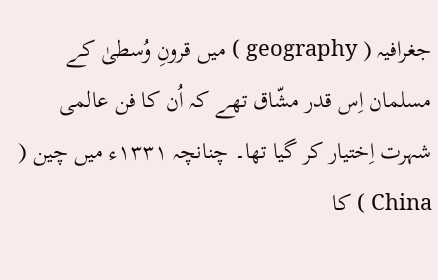جغرافیہ ( geography ) میں قرونِ وُسطیٰ کے مسلمان اِس قدر مشّاق تھے کہ اُن کا فن عالمی شہرت اِختیار کر گیا تھا۔ چنانچہ ۱۳۳۱ء میں چین ( China ) کا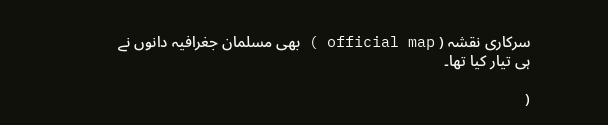سرکاری نقشہ ( official map ) بھی مسلمان جغرافیہ دانوں نے ہی تیار کیا تھا۔

(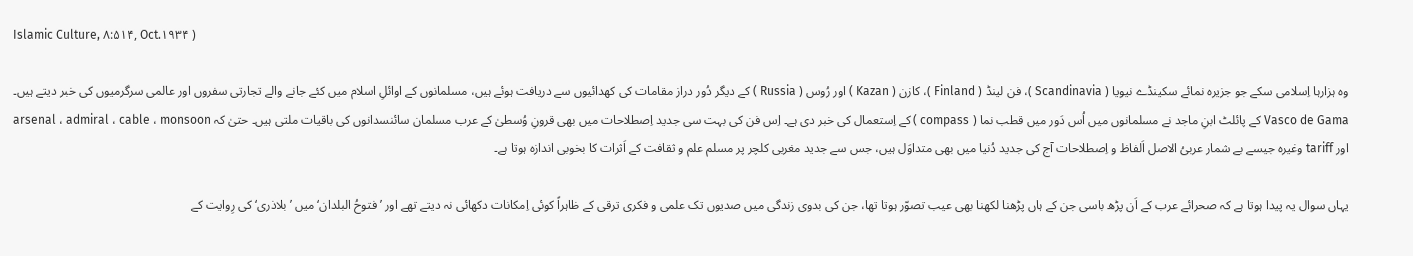Islamic Culture, ۸:۵۱۴, Oct.۱۹۳۴ )

وہ ہزارہا اِسلامی سکے جو جزیرہ نمائے سکینڈے نیویا ( Scandinavia )، فن لینڈ ( Finland )، کازن ( Kazan ) اور رُوس ( Russia ) کے دیگر دُور دراز مقامات کی کھدائیوں سے دریافت ہوئے ہیں، مسلمانوں کے اوائلِ اسلام میں کئے جانے والے تجارتی سفروں اور عالمی سرگرمیوں کی خبر دیتے ہیں۔ Vasco de Gama کے پائلٹ ابنِ ماجد نے مسلمانوں میں اُس دَور میں قطب نما ( compass ) کے اِستعمال کی خبر دی ہے۔ اِس فن کی بہت سی جدید اِصطلاحات میں بھی قرونِ وُسطیٰ کے عرب مسلمان سائنسدانوں کی باقیات ملتی ہیں۔ حتیٰ کہ arsenal ، admiral ، cable ، monsoon اور tariff وغیرہ جیسے بے شمار عربیُ الاصل اَلفاظ و اِصطلاحات آج کی جدید دُنیا میں بھی متداوَل ہیں، جس سے جدید مغربی کلچر پر مسلم علم و ثقافت کے اَثرات کا بخوبی اندازہ ہوتا ہے۔

یہاں سوال یہ پیدا ہوتا ہے کہ صحرائے عرب کے اَن پڑھ باسی جن کے ہاں پڑھنا لکھنا بھی عیب تصوّر ہوتا تھا، جن کی بدوی زندگی میں صدیوں تک علمی و فکری ترقی کے ظاہراً کوئی اِمکانات دکھائی نہ دیتے تھے اور ’فتوحُ البلدان‘ میں ’بلاذری‘ کی رِوایت کے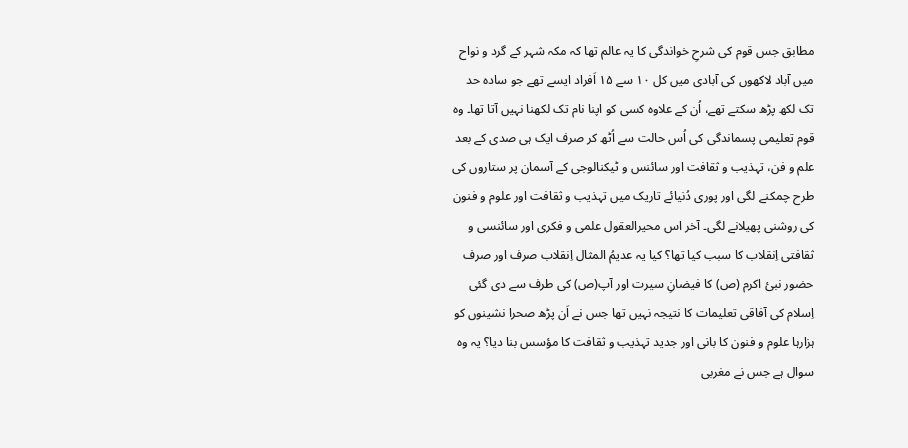مطابق جس قوم کی شرحِ خواندگی کا یہ عالم تھا کہ مکہ شہر کے گرد و نواح میں آباد لاکھوں کی آبادی میں کل ۱۰ سے ۱۵ اَفراد ایسے تھے جو سادہ حد تک لکھ پڑھ سکتے تھے، اُن کے علاوہ کسی کو اپنا نام تک لکھنا نہیں آتا تھا۔ وہ قوم تعلیمی پسماندگی کی اُس حالت سے اُٹھ کر صرف ایک ہی صدی کے بعد علم و فن، تہذیب و ثقافت اور سائنس و ٹیکنالوجی کے آسمان پر ستاروں کی طرح چمکنے لگی اور پوری دُنیائے تاریک میں تہذیب و ثقافت اور علوم و فنون کی روشنی پھیلانے لگی۔ آخر اس محیرالعقول علمی و فکری اور سائنسی و ثقافتی اِنقلاب کا سبب کیا تھا؟ کیا یہ عدیمُ المثال اِنقلاب صرف اور صرف حضور نبیٔ اکرم (ص) کا فیضانِ سیرت اور آپ(ص) کی طرف سے دی گئی اِسلام کی آفاقی تعلیمات کا نتیجہ نہیں تھا جس نے اَن پڑھ صحرا نشینوں کو ہزارہا علوم و فنون کا بانی اور جدید تہذیب و ثقافت کا مؤسس بنا دیا؟ یہ وہ سوال ہے جس نے مغربی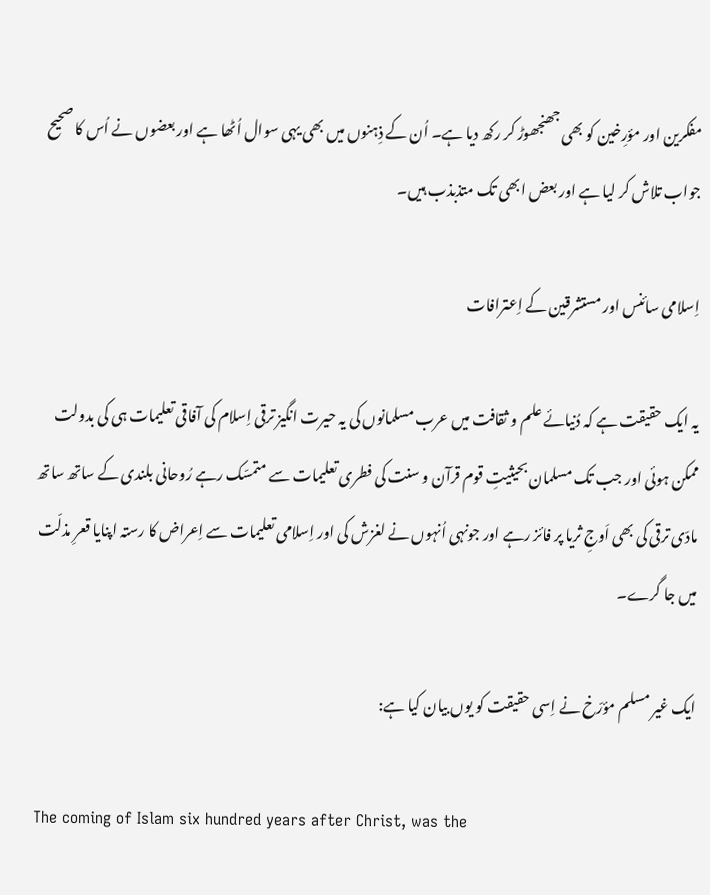مفکرین اور مؤرِخین کو بھی جھنجھوڑ کر رکھ دیا ہے۔ اُن کے ذِہنوں میں بھی یہی سوال اُٹھا ہے اور بعضوں نے اُس کا صحیح جواب تلاش کر لیا ہے اور بعض ابھی تک متذبذب ہیں۔

اِسلامی سائنس اور مستشرقین کے اِعترافات

یہ ایک حقیقت ہے کہ دُنیائے علم و ثقافت میں عرب مسلمانوں کی یہ حیرت انگیز ترقی اِسلام کی آفاقی تعلیمات ہی کی بدولت ممکن ہوئی اور جب تک مسلمان بحیثیتِ قوم قرآن و سنت کی فطری تعلیمات سے متمسّک رہے رُوحانی بلندی کے ساتھ ساتھ مادّی ترقی کی بھی اَوجِ ثریا پر فائز رہے اور جونہی اُنہوں نے لغزش کی اور اِسلامی تعلیمات سے اِعراض کا رستہ اپنایا قعرِ مذلّت میں جا گرے۔

ایک غیر مسلم مؤرّخ نے اِسی حقیقت کو یوں بیان کیا ہے:

The coming of Islam six hundred years after Christ, was the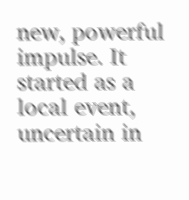new, powerful impulse. It started as a local event, uncertain in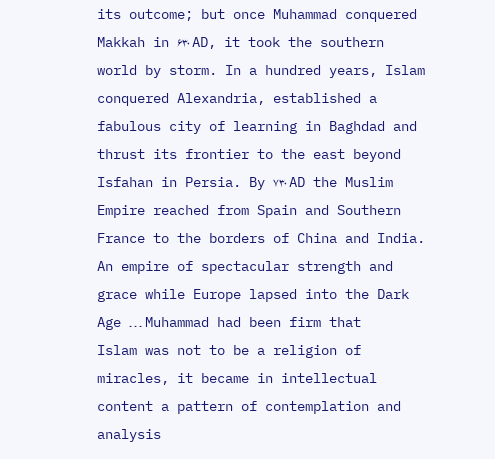its outcome; but once Muhammad conquered Makkah in ۶۳۰ AD, it took the southern world by storm. In a hundred years, Islam conquered Alexandria, established a fabulous city of learning in Baghdad and thrust its frontier to the east beyond Isfahan in Persia. By ۷۳۰ AD the Muslim Empire reached from Spain and Southern France to the borders of China and India. An empire of spectacular strength and grace while Europe lapsed into the Dark Age ۔ ۔ ۔ Muhammad had been firm that Islam was not to be a religion of miracles, it became in intellectual content a pattern of contemplation and analysis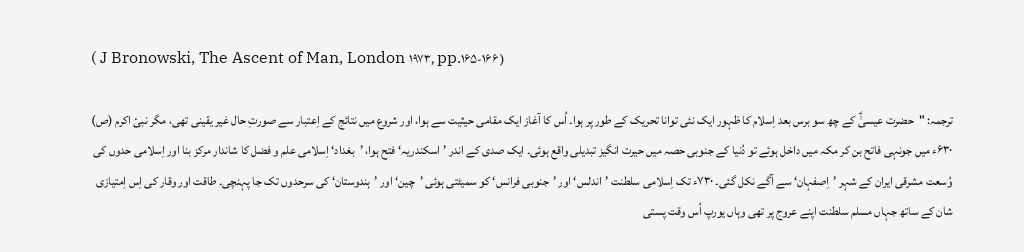( J Bronowski, The Ascent of Man, London ۱۹۷۳, pp.۱۶۵-۱۶۶ )

ترجمہ: "حضرت عیسیٰؑ کے چھ سو برس بعد اِسلام کا ظہور ایک نئی توانا تحریک کے طور پر ہوا۔ اُس کا آغاز ایک مقامی حیثیت سے ہوا، اور شروع میں نتائج کے اِعتبار سے صورتِ حال غیر یقینی تھی، مگر نبیٔ اکرم (ص) ۶۳۰ء میں جونہی فاتح بن کر مکہ میں داخل ہوئے تو دُنیا کے جنوبی حصہ میں حیرت انگیز تبدیلی واقع ہوئی۔ ایک صدی کے اندر ’اسکندریہ‘ فتح ہوا، ’بغداد‘ اِسلامی علم و فضل کا شاندار مرکز بنا اور اِسلامی حدوں کی وُسعت مشرقی ایران کے شہر ’اِصفہان‘ سے آگے نکل گئی۔ ۷۳۰ء تک اِسلامی سلطنت ’اندلس‘ اور ’جنوبی فرانس‘ کو سمیٹتی ہوئی ’چین‘ اور ’ہندوستان‘ کی سرحدوں تک جا پہنچی۔ طاقت اور وقار کی اِس اِمتیازی شان کے ساتھ جہاں مسلم سلطنت اپنے عروج پر تھی وہاں یورپ اُس وقت پستی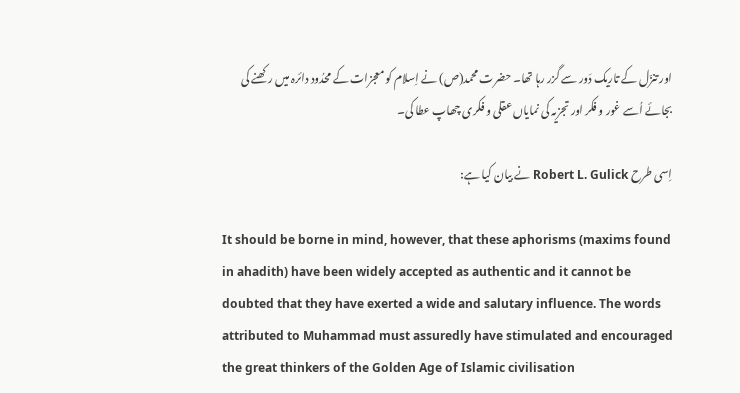اور تنزّل کے تاریک دَور سے گزر رہا تھا۔ حضرت محمد(ص) نے اِسلام کو معجزات کے محدُود دائرہ میں رکھنے کی بجائے اُسے غور و فکر اور تجزیہ کی نمایاں عقلی و فکری چھاپ عطا کی۔

اِسی طرح Robert L. Gulick نے بیان کیا ہے:

It should be borne in mind, however, that these aphorisms (maxims found in ahadith) have been widely accepted as authentic and it cannot be doubted that they have exerted a wide and salutary influence. The words attributed to Muhammad must assuredly have stimulated and encouraged the great thinkers of the Golden Age of Islamic civilisation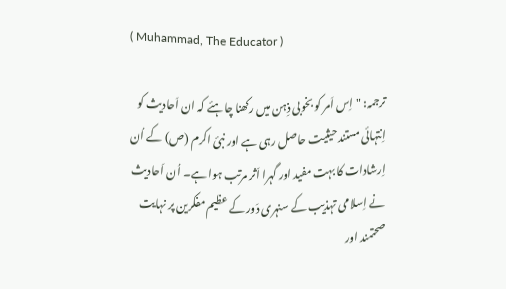( Muhammad, The Educator )

ترجمہ: "اِس اَمر کو بخوبی ذِہن میں رکھنا چاہئے کہ ان اَحادیث کو اِنتہائی مستند حیثیت حاصل رہی ہے اور نبیٔ اکرم (ص) کے اُن اِرشادات کا بہت مفید اور گہرا اَثر مرتب ہوا ہے۔ اُن اَحادیث نے اِسلامی تہذیب کے سنہری دَور کے عظیم مفکرین پر نہایت صحتمند اور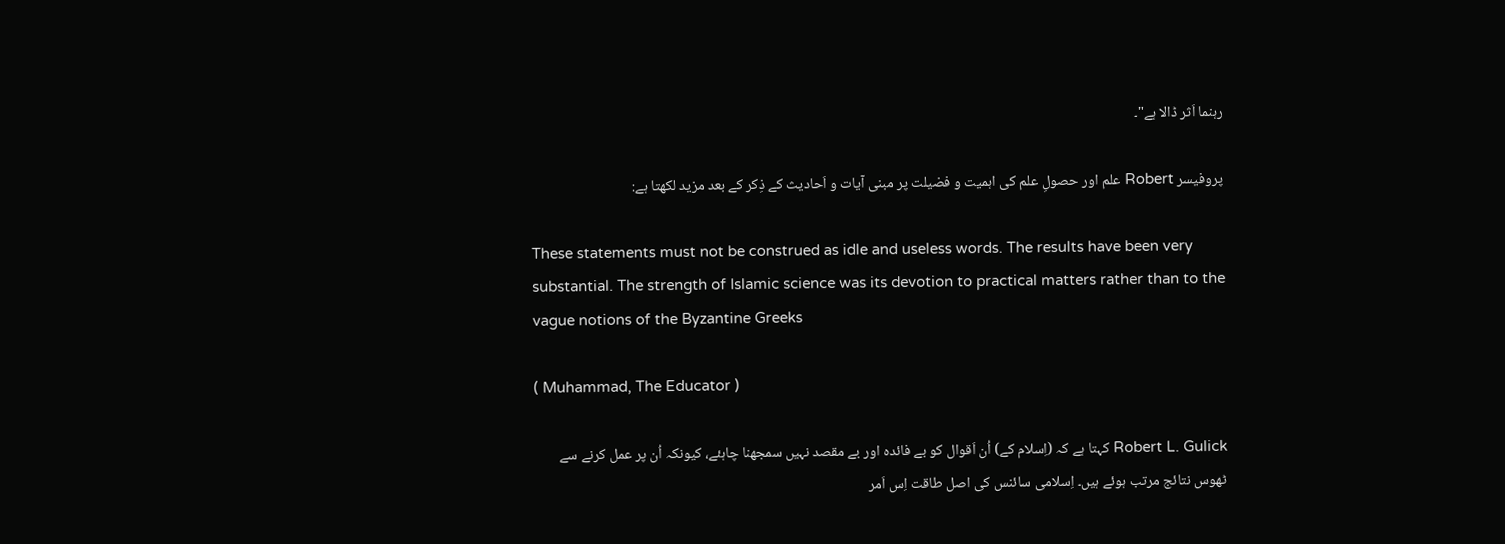رہنما اَثر ڈالا ہے"۔

پروفیسر Robert علم اور حصولِ علم کی اہمیت و فضیلت پر مبنی آیات و اَحادیث کے ذِکر کے بعد مزید لکھتا ہے:

These statements must not be construed as idle and useless words. The results have been very substantial. The strength of Islamic science was its devotion to practical matters rather than to the vague notions of the Byzantine Greeks

( Muhammad, The Educator )

Robert L. Gulick کہتا ہے کہ (اِسلام کے) اُن اَقوال کو بے فائدہ اور بے مقصد نہیں سمجھنا چاہئے، کیونکہ اُن پر عمل کرنے سے ٹھوس نتائج مرتب ہوئے ہیں۔ اِسلامی سائنس کی اصل طاقت اِس اَمر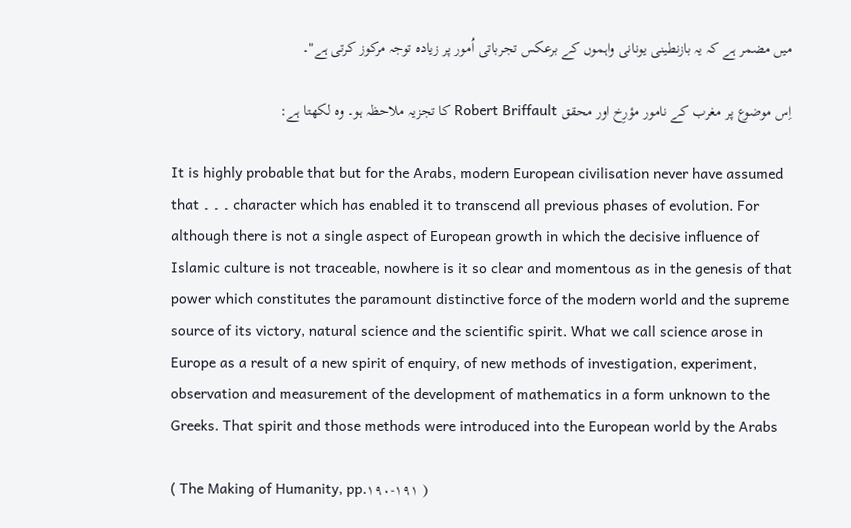میں مضمر ہے کہ یہ بازنطینی یونانی واہموں کے برعکس تجرباتی اُمور پر زیادہ توجہ مرکوز کرتی ہے"۔

اِس موضوع پر مغرب کے نامور مؤرِخ اور محقق Robert Briffault کا تجزیہ ملاحظہ ہو۔ وہ لکھتا ہے:

It is highly probable that but for the Arabs, modern European civilisation never have assumed that ۔ ۔ ۔ character which has enabled it to transcend all previous phases of evolution. For although there is not a single aspect of European growth in which the decisive influence of Islamic culture is not traceable, nowhere is it so clear and momentous as in the genesis of that power which constitutes the paramount distinctive force of the modern world and the supreme source of its victory, natural science and the scientific spirit. What we call science arose in Europe as a result of a new spirit of enquiry, of new methods of investigation, experiment, observation and measurement of the development of mathematics in a form unknown to the Greeks. That spirit and those methods were introduced into the European world by the Arabs

( The Making of Humanity, pp.۱۹۰-۱۹۱ )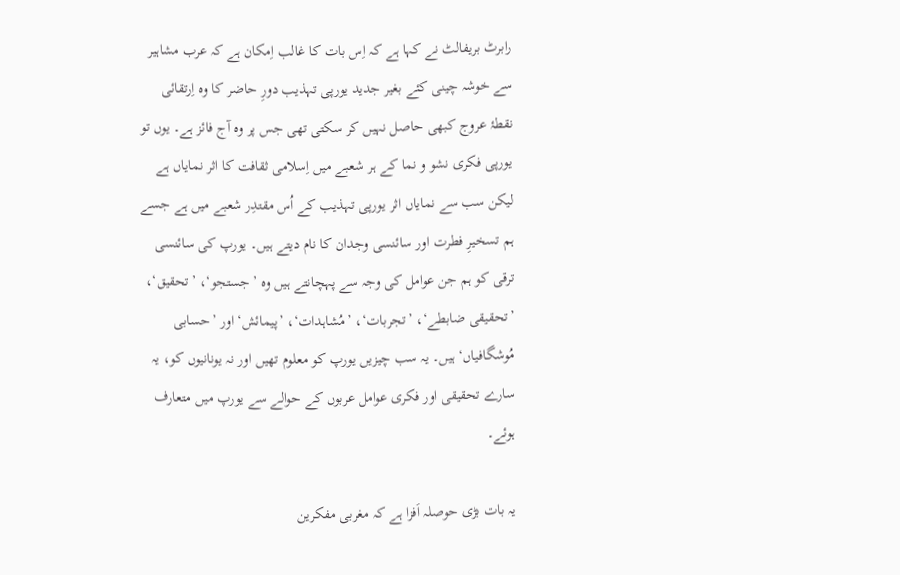رابرٹ بریفالٹ نے کہا ہے کہ اِس بات کا غالب اِمکان ہے کہ عرب مشاہیر سے خوشہ چینی کئے بغیر جدید یورپی تہذیب دورِ حاضر کا وہ اِرتقائی نقطۂ عروج کبھی حاصل نہیں کر سکتی تھی جس پر وہ آج فائز ہے۔ یوں تو یورپی فکری نشو و نما کے ہر شعبے میں اِسلامی ثقافت کا اثر نمایاں ہے لیکن سب سے نمایاں اثر یورپی تہذیب کے اُس مقتدِر شعبے میں ہے جسے ہم تسخیرِ فطرت اور سائنسی وجدان کا نام دیتے ہیں۔ یورپ کی سائنسی ترقی کو ہم جن عوامل کی وجہ سے پہچانتے ہیں وہ ’جستجو‘، ’تحقیق‘، ’تحقیقی ضابطے‘، ’تجربات‘، ’مُشاہدات‘، ’پیمائش‘ اور ’حسابی مُوشگافیاں‘ ہیں۔ یہ سب چیزیں یورپ کو معلوم تھیں اور نہ یونانیوں کو، یہ سارے تحقیقی اور فکری عوامل عربوں کے حوالے سے یورپ میں متعارف ہوئے۔

یہ بات بڑی حوصلہ اَفزا ہے کہ مغربی مفکرین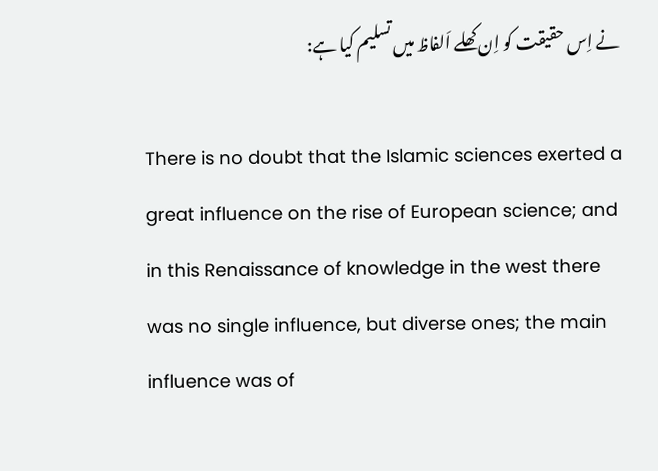نے اِس حقیقت کو اِن کھلے اَلفاظ میں تسلیم کیا ہے:

There is no doubt that the Islamic sciences exerted a great influence on the rise of European science; and in this Renaissance of knowledge in the west there was no single influence, but diverse ones; the main influence was of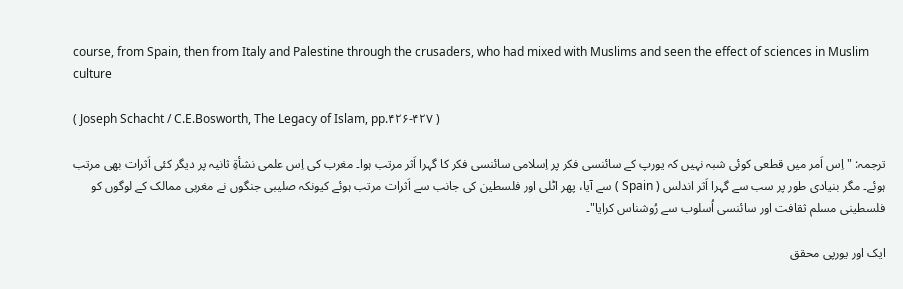course, from Spain, then from Italy and Palestine through the crusaders, who had mixed with Muslims and seen the effect of sciences in Muslim culture

( Joseph Schacht / C.E.Bosworth, The Legacy of Islam, pp.۴۲۶-۴۲۷ )

ترجمہ: "اِس اَمر میں قطعی کوئی شبہ نہیں کہ یورپ کے سائنسی فکر پر اِسلامی سائنسی فکر کا گہرا اَثر مرتب ہوا۔ مغرب کی اِس علمی نشأۃِ ثانیہ پر دیگر کئی اَثرات بھی مرتب ہوئے۔ مگر بنیادی طور پر سب سے گہرا اَثر اندلس ( Spain ) سے آیا، پھر اٹلی اور فلسطین کی جانب سے اَثرات مرتب ہوئے کیونکہ صلیبی جنگوں نے مغربی ممالک کے لوگوں کو فلسطینی مسلم ثقافت اور سائنسی اُسلوب سے رُوشناس کرایا"۔

ایک اور یورپی محقق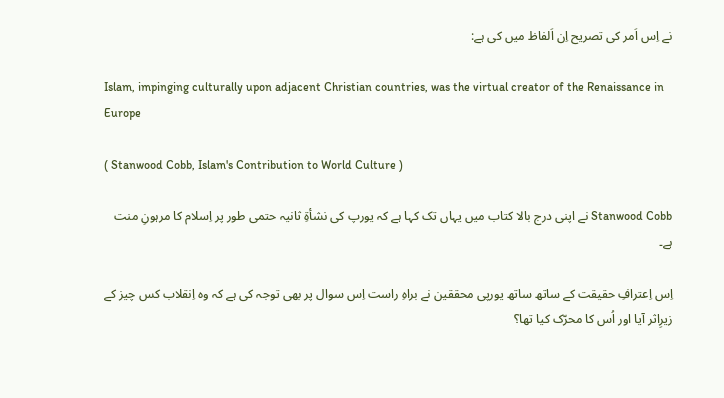نے اِس اَمر کی تصریح اِن اَلفاظ میں کی ہے:

Islam, impinging culturally upon adjacent Christian countries, was the virtual creator of the Renaissance in Europe

( Stanwood Cobb, Islam's Contribution to World Culture )

Stanwood Cobb نے اپنی درج بالا کتاب میں یہاں تک کہا ہے کہ یورپ کی نشأۃِ ثانیہ حتمی طور پر اِسلام کا مرہونِ منت ہے۔

اِس اِعترافِ حقیقت کے ساتھ ساتھ یورپی محققین نے براہِ راست اِس سوال پر بھی توجہ کی ہے کہ وہ اِنقلاب کس چیز کے زیرِاثر آیا اور اُس کا محرّک کیا تھا؟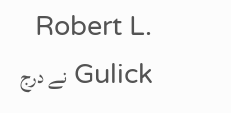Robert L. Gulick نے درج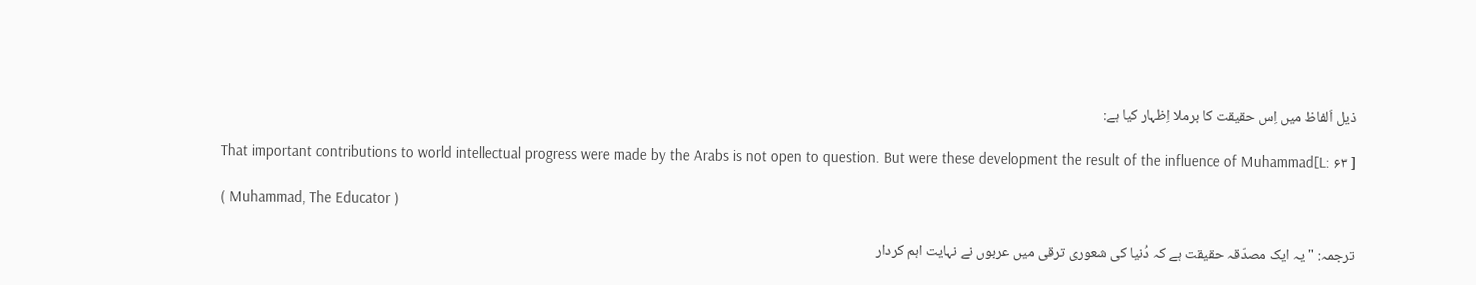ذیل اَلفاظ میں اِس حقیقت کا برملا اِظہار کیا ہے:

That important contributions to world intellectual progress were made by the Arabs is not open to question. But were these development the result of the influence of Muhammad[L: ۶۳ ]

( Muhammad, The Educator )

ترجمہ: "یہ ایک مصدّقہ حقیقت ہے کہ دُنیا کی شعوری ترقی میں عربوں نے نہایت اہم کردار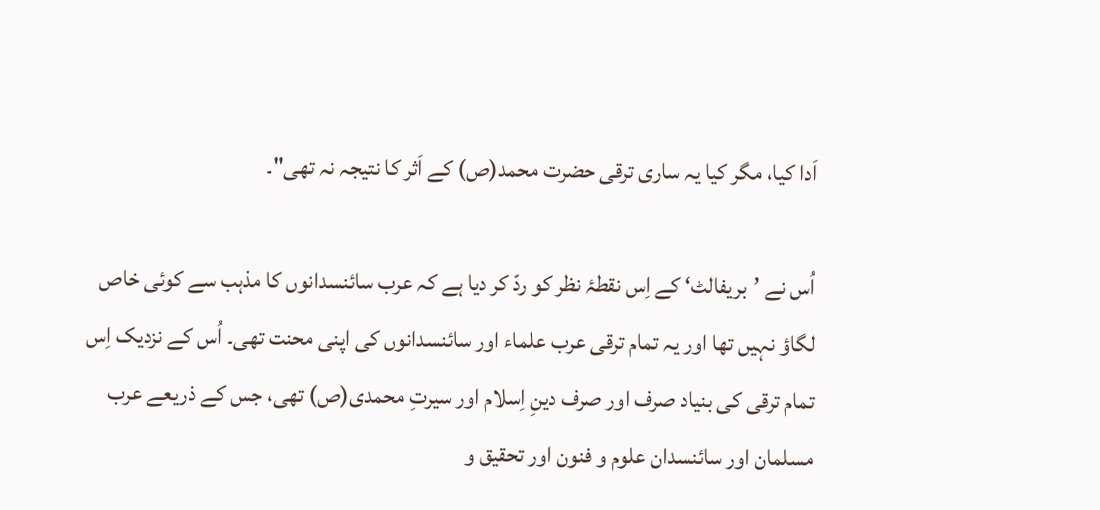اَدا کیا، مگر کیا یہ ساری ترقی حضرت محمد(ص) کے اَثر کا نتیجہ نہ تھی"۔

اُس نے ’بریفالٹ‘ کے اِس نقطۂ نظر کو ردّ کر دیا ہے کہ عرب سائنسدانوں کا مذہب سے کوئی خاص لگاؤ نہیں تھا اور یہ تمام ترقی عرب علماء اور سائنسدانوں کی اپنی محنت تھی۔ اُس کے نزدیک اِس تمام ترقی کی بنیاد صرف اور صرف دینِ اِسلام اور سیرتِ محمدی(ص) تھی، جس کے ذریعے عرب مسلمان اور سائنسدان علوم و فنون اور تحقیق و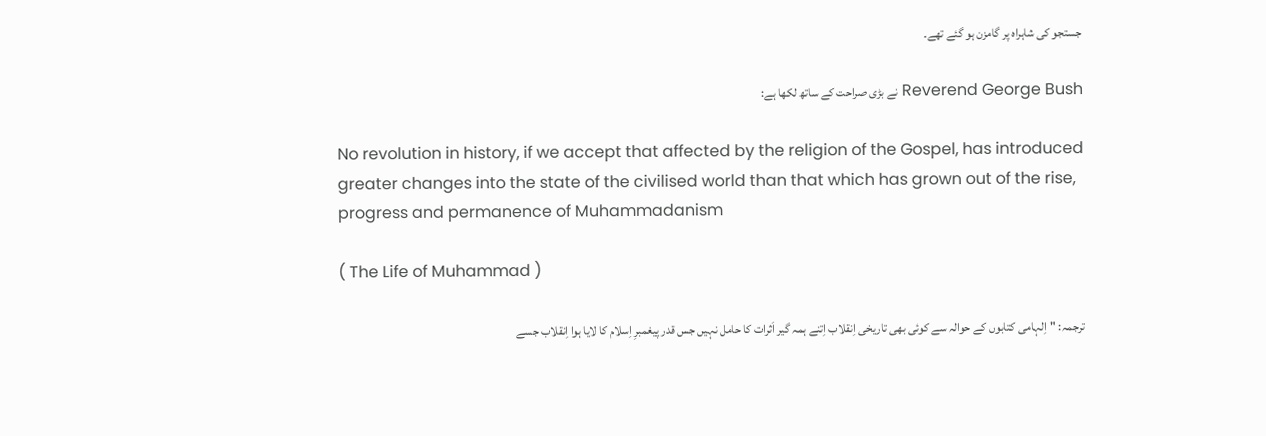جستجو کی شاہراہ پر گامزن ہو گئے تھے۔

Reverend George Bush نے بڑی صراحت کے ساتھ لکھا ہے:

No revolution in history, if we accept that affected by the religion of the Gospel, has introduced greater changes into the state of the civilised world than that which has grown out of the rise, progress and permanence of Muhammadanism

( The Life of Muhammad )

ترجمہ: "اِلہامی کتابوں کے حوالہ سے کوئی بھی تاریخی اِنقلاب اِتنے ہمہ گیر اَثرات کا حامل نہیں جس قدر پیغمبرِ اِسلام کا لایا ہوا اِنقلاب جسے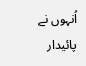اُنہوں نے پائیدار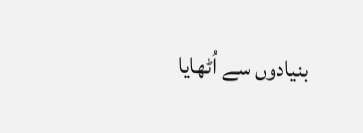بنیادوں سے اُٹھایا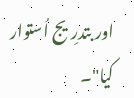اور بتدرِیج اُستوار کیا"۔